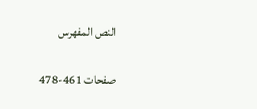النص المفهرس

صفحات 461-478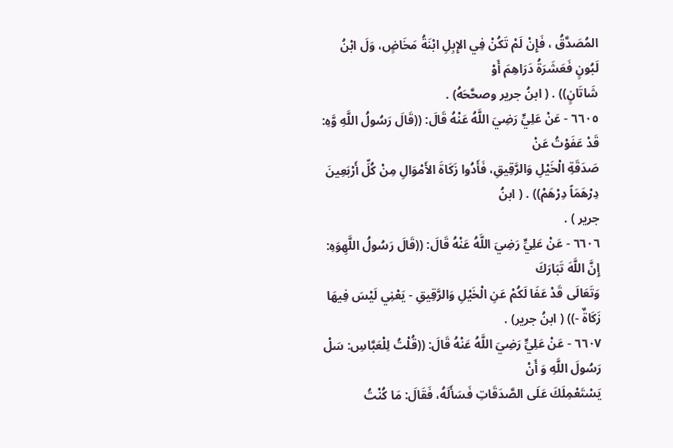المُصَدَّقُ ، فَإِنْ لَمْ تَكُنْ فِي الإِبِلِ ابْنَةُ مَخَاضٍ، وَلَ ابْنُ لَبُونٍ فَعَشَرَةُ دَرَاهِمَ أَوْ
شَاتَانٍ)) . ( ابنُ جرير وصحَّحَهُ) .
٦٦٠٥ - عَنْ عَلِيٍّ رَضِيَ اللَّهُ عَنْهُ قَالَ: ((قَالَ رَسُولُ اللَّهِ وَّهِ: قَدْ عَفَوْتُ عَنْ
صَدَقَةِ الْخَيْلِ وَالرَّقِيقِ، فَأَدُوا زَكَاةَ الأَمْوَالِ مِنْ كُلِّ أَرْبَعِينَ دِرْهَمَاً دِرْهَمْ)) . ( ابنُ
جرير ) .
٦٦٠٦ - عَنْ عَلِيٍّ رَضِيَ اللَّهُ عَنْهُ قَالَ: ((قَالَ رَسُولُ اللَّهِوَهِ: إِنَّ اللَّهَ تَبَارَكَ
وَتَعَالَى قَدْ عَفَا لَكُمْ عَنِ الْخَيْلِ وَالرَّقِيقِ - يَعْنِي لَيْسَ فِيهَا زَكَاةٌ -)) ( ابنُ جرير) .
٦٦٠٧ - عَنْ عَلِيٍّ رَضِيَ اللَّهُ عَنْهُ قَالَ: ((قُلْتُ لِلْعَبَّاسِ: سَلْ رَسُولَ اللَّهِ وَ أَنْ
يَسْتَعْمِلَكَ عَلَى الصَّدَقَاتِ فَسَأَلَهُ، فَقَالَ: مَا كُنْتُ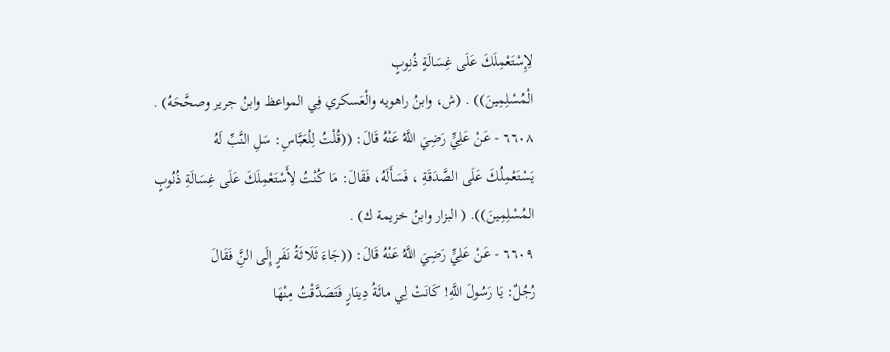لِإِسْتَعْمِلَكَ عَلَى غِسَالَةٍ ذُنِوبٍ
الْمُسْلِمِينَ)) . (ش، وابنُ راهويه والْعَسكري فِي المواعظ وابنُ جرير وصحَّحَهُ) .
٦٦٠٨ - عَنْ عَلِيٍّ رَضِيَ اللَّهُ عَنْهُ قَالَ: ((قُلْتُ لِلْعَبَّاسِ: سَلِ النَّبِّ لَهُ
يَسْتَعْمِلُكَ عَلَى الصَّدَقَةِ ، فَسَأَلَهُ، فَقَالَ: مَا كُنْتُ لِأَسْتَعْمِلَكَ عَلَى غِسَالَةِ ذُنُوبٍ
المُسْلِمِينَ)). ( البزار وابنُ خزيمة ك) .
٦٦٠٩ - عَنْ عَلِيٍّ رَضِيَ اللَّهُ عَنْهُ قَالَ: ((جَاءَ ثَلَاثَةُ نَفَرٍ إِلَى النَِّ فَقَالَ
رُجُلٌ: يَا رَسُولَ اللَّهِ! كَانَتْ لِي مائَةُ دِينَارٍ فَتَصَدَّقْتُ مِنْهَا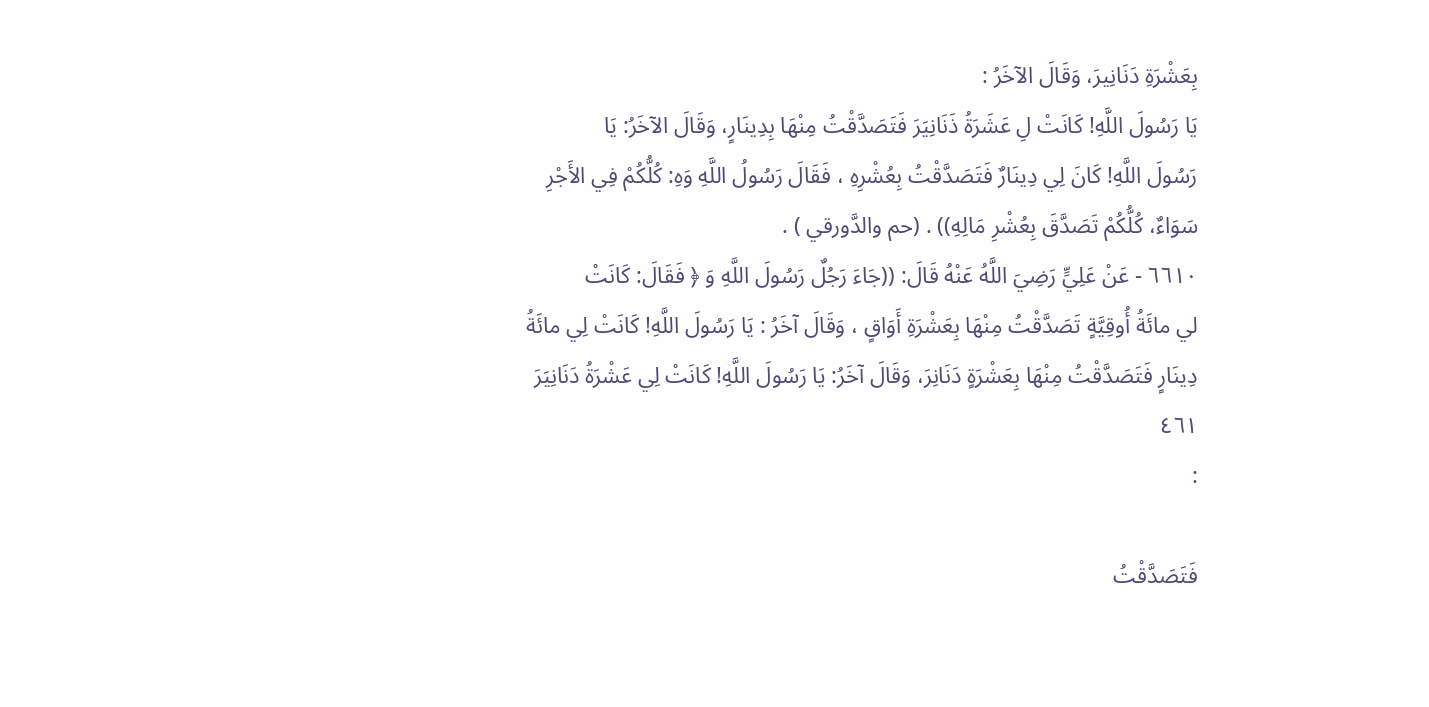بِعَشْرَةِ دَنَانِيرَ، وَقَالَ الآخَرُ :
يَا رَسُولَ اللَّهِ! كَانَتْ لِ عَشَرَةُ ذَنَانِيَرَ فَتَصَدَّقْتُ مِنْهَا بِدِينَارٍ، وَقَالَ الآخَرُ: يَا
رَسُولَ اللَّهِ! كَانَ لِي دِينَارٌ فَتَصَدَّقْتُ بِعُشْرِهِ ، فَقَالَ رَسُولُ اللَّهِ وَهِ: كُلُّكُمْ فِي الأَجْرِ
سَوَاءٌ، كُلُّكُمْ تَصَدَّقَ بِعُشْرِ مَالِهِ)) . (حم والدَّورقي ) .
٦٦١٠ - عَنْ عَلِيٍّ رَضِيَ اللَّهُ عَنْهُ قَالَ: ((جَاءَ رَجُلٌ رَسُولَ اللَّهِ وَ ﴿ فَقَالَ: كَانَتْ
لي مائَةُ أُوقِيَّةٍ تَصَدَّقْتُ مِنْهَا بِعَشْرَةِ أَوَاقٍ ، وَقَالَ آخَرُ : يَا رَسُولَ اللَّهِ! كَانَتْ لِي مائَةُ
دِينَارٍ فَتَصَدَّقْتُ مِنْهَا بِعَشْرَةٍ دَنَانِرَ، وَقَالَ آخَرُ: يَا رَسُولَ اللَّهِ! كَانَتْ لِي عَشْرَةُ دَنَانِيَرَ
٤٦١
:

فَتَصَدَّقْتُ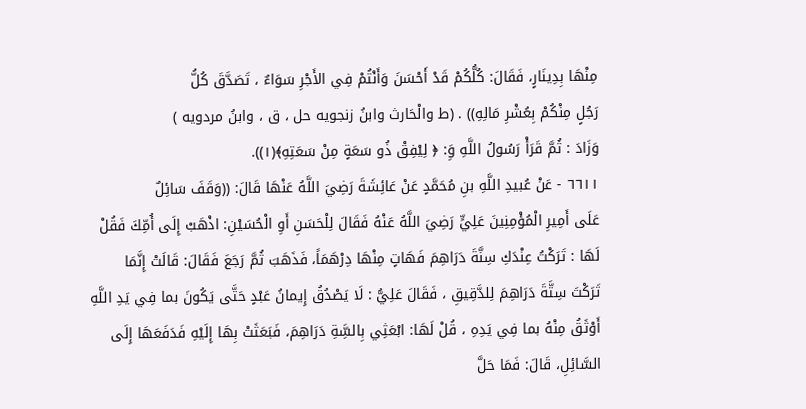مِنْهَا بِدِينَارٍ، فَقَالَ: كُلُّكُمْ قَدْ أَحْسَنَ وَأَنْتُمْ فِي الأَجْرِ سَوَاءٌ ، تَصَدَّقَ كُلُّ
رَجُلٍ مِنْكُمْ بِعُشْرِ مَالِهِ)) . (ط والْحَارث وابنُ زنجويه حل ، ق ، وابنُ مردويه )
وَزَادَ : ثُمَّ قَرَأْ رَسُولُ اللَّهِ وَِ: ﴿ لِيْفِقْ ذُو سَعَةٍ مِنْ سَعَتِهِ﴾(١)).
٦٦١١ - عَنْ عُبيدِ اللَّهِ بنِ مُحَمَّدٍ عَنْ عَائِشَةَ رَضِيَ اللَّهُ عَنْهَا قَالَ: ((وَقَفَ سَائِلٌ
عَلَى أَمِيرِ الْمُؤْمِنِينَ عَلِيٍّ رَضِيَ اللَّهُ عَنْهُ فَقَالَ لِلْحَسَنِ أَوِ الْحُسَيْنِ: اذْهَبْ إِلَى أُمِّكَ فَقُلْ
لَهَا : تَرَكْتُ عِنْدَكِ سِنَّةَ دَرَاهِمَ فَهَاتٍ مِنْهَا دِرْهَمَاً، فَذَهَبَ ثُمَّ رَجَعَ فَقَالَ: قَالَتْ إِنَّمَا
تَرَكْتَ سِتَّةَ دَرَاهِمَ لِلدَّقِيقِ ، فَقَالَ عَلِيُّ : لَا يَصْدُقُ إِيمانُ عَبْدٍ حَتَّى يَكُونَ بما فِي يَدِ اللَّهِ
أَوْثَقُ مِنْهُ بما فِي يَدِهِ ، قُلْ لَهَا: ابْعَثِي بِالسَِّةِ دَرَاهِمَ، فَبَعَثَتْ بِهَا إِلَيْهِ فَدَفَعَهَا إِلَى
السَّائِلِ، قَالَ: فَمَا حَلَّ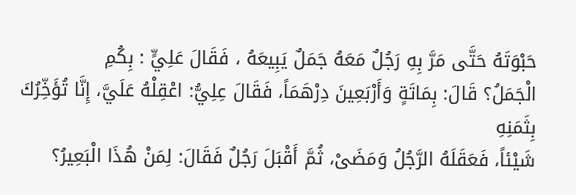حَبْوَتَهُ حَتَّى مَرَّ بِهِ رَجُلٌ مَعَهُ جَمَلٌ يَبِيعَهُ ، فَقَالَ عَلِيٍّ : بِكُمِ
الْجَمَلُ؟ قَالَ: بِمَاتَةٍ وَأَرْبَعِينَ دِرْهَمَاً، فَقَالَ عِلِيُّ: اعْقِلْهُ عَلَيَّ، إِنَّا تُؤَخِّرُكَ بِثَمَنِهِ
شَيْئاً، فَعَقَلَهُ الرَّجُلُ وَمَضَىْ، ثُمَّ أَقْبَلَ رَجُلٌ فَقَالَ: لِمَنْ هُذَا الْبَعِيرُ؟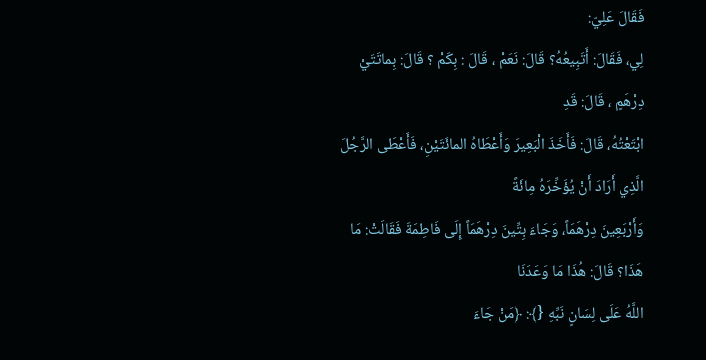فَقَالَ عَلِيّ:
لِي، فَقَالَ: أَتَبِيعُهُ؟ قَالَ: نَعَمْ ، قَالَ : بِكَمْ ؟ قَالَ: بِماتَتَيْ دِرْهَمٍ ، قَالَ: قَدِ
ابْتَعْتُهُ، قَالَ: فَأَخَذَ الْبَعِيرَ وَأَعْطَاهُ المائَتَيْنِ، فَأَعْطَى الرَّجُلَ الَّذِي أَرَادَ أَنْ يُؤَخِّرَهُ مِائَةً
وَأَرْبَعِينَ دِرْهَمَاً، وَجَاءَ بِتِّينَ دِرْهَمَاً إِلَى فَاطِمَةَ فَقَالَتْ: مَا هَذَا؟ قَالَ: هُذَا مَا وَعَدَنَا
اللَّهُ عَلَى لِسَانٍ نَبِّهِ {﴾: ﴿مَنْ جَاءَ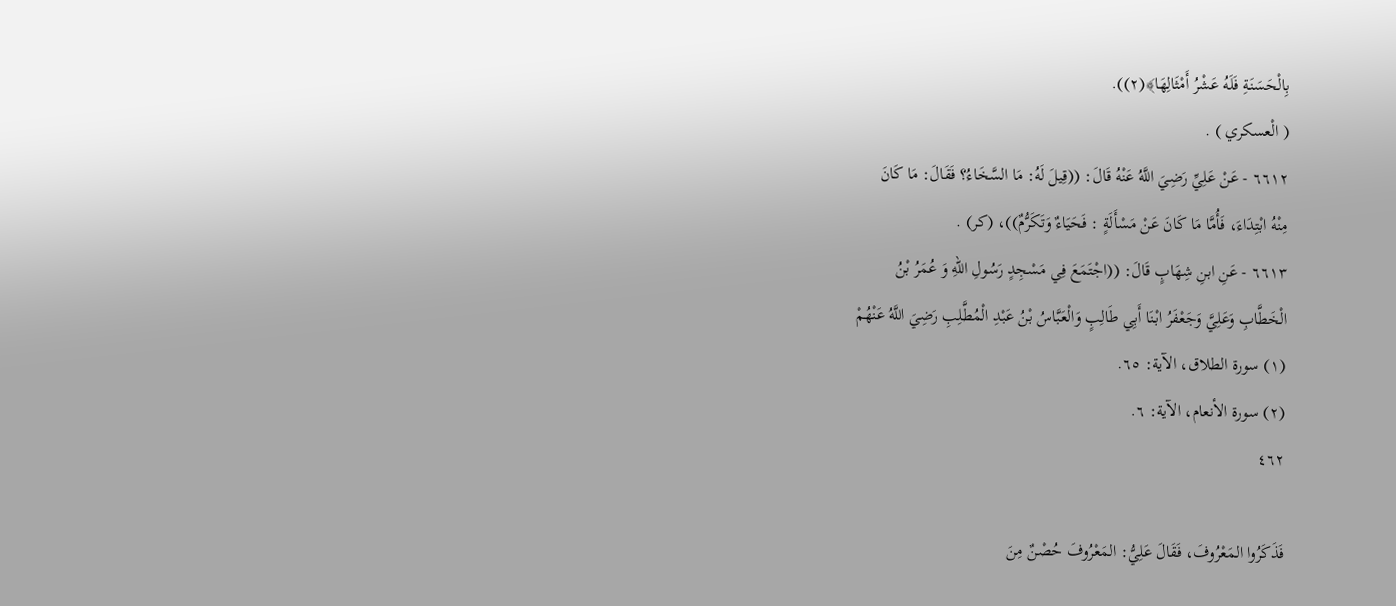بِالْحَسَنَةِ فَلَهُ عَشْرُ أَمْثَالِهَا﴾(٢)).
( الْعسكري ) .
٦٦١٢ - عَنْ عَلِيِّ رَضِيَ اللَّهُ عَنْهُ قَالَ: ((قِيلَ لَهُ: مَا السَّخَاءُ؟ فَقَالَ: مَا كَانَ
مِنْهُ ابْتِدَاءَ، فَأُمَّا مَا كَانَ عَنْ مَسْأَلَةٍ : فَحَيَاءٌ وَتَكَرُّمٌ))، (كر) .
٦٦١٣ - عَنِ ابنِ شِهَابٍ قَالَ: ((اجْتَمَعَ فِي مَسْجِدٍ رَسُولِ اللّهِ وَ عُمَرُ بْنُ
الْخَطَّابِ وَعَلِيَّ وَجَعْفَرُ ابْنَا أَبِي طَالِبٍ وَالْعَبَّاسُ بْنُ عَبْدِ الْمُطَّلِبِ رَضِيَ اللَّهُ عَنْهُمْ
(١) سورة الطلاق، الآية: ٦٥.
(٢) سورة الأنعام، الآية: ٦.
٤٦٢

فَذَكَرُوا المَعْرُوفَ، فَقَالَ عَلِيُّ: المَعْرُوفَ حُصْنٌ مِنَ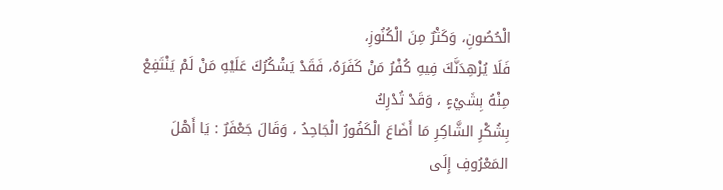الْحُصُونِ، وَكَثْرٌ مِنَ الْكُنُوزِ،
فَلَا يُزْهِدَنَّكَ فِيهِ كُفْرُ مَنْ كَفَرَهُ، فَقَدْ يَشْكُرُكَ عَلَيْهِ مَنْ لَمْ يَنْتَفِعْ مِنْهُ بِشَيْءٍ ، وَقَدْ تُدْرِكُ
بِشُكْرِ الشَّاكِرِ مَا أَضَاعَ الْكَفُورُ الْجَاحِدُ ، وَقَالَ جَعْفَرٌ : يَا أَهْلَ المَعْرُوفِ إِلَى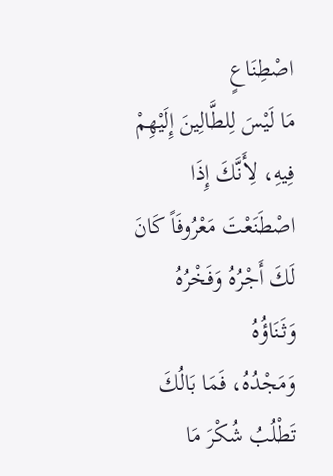اصْطِنَاعٍ
مَا لَيْسَ لِلطَّالِينَ إِلَيْهِمْ فِيهِ، لِأَنَّكَ إِذَا اصْطَنَعْتَ مَعْرُوفَاً كَانَ لَكَ أَجْرُهُ وَفَخْرُهُ وَثَنَاؤُهُ
وَمَجْدُهُ، فَمَا بَالُكَ تَطْلُبُ شُكْرَ مَا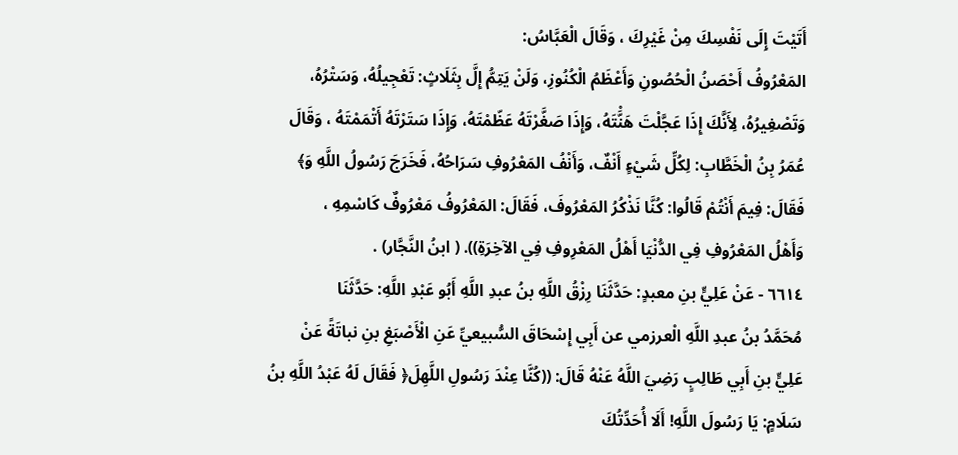أَتَيْتَ إِلَى نَفْسِكَ مِنْ غَيْرِكَ ، وَقَالَ الْعَبَّاسُ:
المَعْرُوفُ أَحْصَنُ الْحُصُونِ وَأَعْظَمُ الْكُنُوزِ، وَلَنْ يَتِمُّ إِلَّ بِثَلَاثٍ: تَعْجِيلُهُ، وَسَتْرُهُ،
وَتَصْغِيرُهُ، لِأَنَّكَ إِذَا عَجَّلْتَ هَنَّْتَهُ، وَإِذَا صَغَّرْتَهُ عَظّمْتَهُ، وَإِذَا سَتَرْتَهُ أَتْمَمْتَهُ ، وَقَالَ
عُمَرُ بِنُ الْخَطَّابِ: لِكُلِّ شَيْءٍ أَنْفٌ، وَأَنْفُ المَعْرُوفِ سَرَاحُهُ، فَخَرَجَ رَسُولُ اللَّهِ وَ﴾
فَقَالَ: فِيمَ أَنْتُمْ قَالُوا: كُنَّا نَذْكُرُ المَعْرُوفَ، فَقَالَ: المَعْرُوفُ مَعْرُوفٌ كَاسْمِهِ ،
وَأَهْلُ المَعْرُوفِ فِي الدُّنْيَا أَهْلُ المَعْرِوفِ فِي الآخِرَةِ)). ( ابنُ النَّجَّار) .
٦٦١٤ - عَنْ عَلِيٍّ بنِ معبدٍ: حَدَّثَنَا رِزْقُ اللَّهِ بنُ عبدِ اللَّهِ أَبُو عَبْدِ اللَّهِ: حَدَّثَنَا
مُحَمَّدُ بنُ عبدِ اللَّهِ الْعرزمي عن أَبِي إِسْحَاقَ السُّبيعيِّ عَنِ الْأَصْبَغِ بنِ نباتَةً عَنْ
عَلِيٍّ بنِ أَبِي طَالِبٍ رَضِيَ اللَّهُ عَنْهُ قَالَ: ((كُنَّا عِنْدَ رَسُولِ اللَّهِلَ﴿ فَقَالَ لَهُ عَبْدُ اللَّهِ بنُ
سَلَامٍ: يَا رَسُولَ اللَّهِ! أَلَا أُحَدِّتُكَ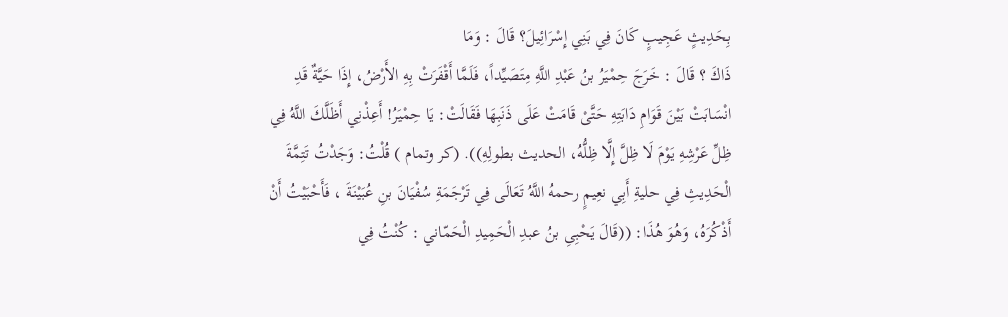بِحَدِيثٍ عَجِيبٍ كَانَ فِي بَنِي إِسْرَائِيلَ؟ قَالَ : وَمَا
ذَاكَ ؟ قَالَ : خَرَجَ حِمْيَرُ بنُ عَبْدِ اللَّهِ مِتَصَيِّداً، فَلَمَّا أَقْفَرَتْ بِهِ الأَرْضُ، إِذَا حَيَّةٌ قَدِ
انْسَابَتْ بَيْنَ قَوَامِ دَابَتِهِ حَتَّىْ قَامَتْ عَلَى ذَنَبِهَا فَقَالَتْ: يَا حِمْيَرُ! أَعِذْنِي أَظَلَّكَ اللَّهُ فِي
ظِلِّ عَرْشِهِ يَوْمَ لَا ظِلَّ إِلَّا ظِلُّهُ، الحديث بطولِهِ)). (كر وتمام ) قُلْتُ: وَجَدْتُ تَتِمَّةَ
الْحَدِيثِ فِي حليةِ أَبِي نعِيمٍ رحمهُ اللَّهُ تَعَالَى فِي تَرْجَمَةِ سُفْيَانَ بنِ عُبَيْنَةَ ، فَأَحْبَيْتُ أَنْ
أَذْكُرَهُ، وَهُوَ هُذَا: ((قَالَ يَحْبِىِ بنُ عبدِ الْحَمِيدِ الْحَمّاني : كُنْتُ فِي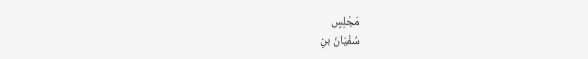مَجْلِسٍ
سُفْيَانَ بنِ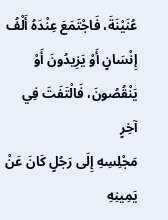عُنَيْنَةَ، فَاجْتَمَعَ عِنْدَهُ أَلْفُ إِنْسَانٍ أَوْ يَزِيدُونَ أَوْ يَنْقُصُونَ، فَالْتَفَتَ فِي آخِرٍ
مَجْلِسِهِ إِلَى رَجُلٍ كَانَ عَنْ يَمِينِهِ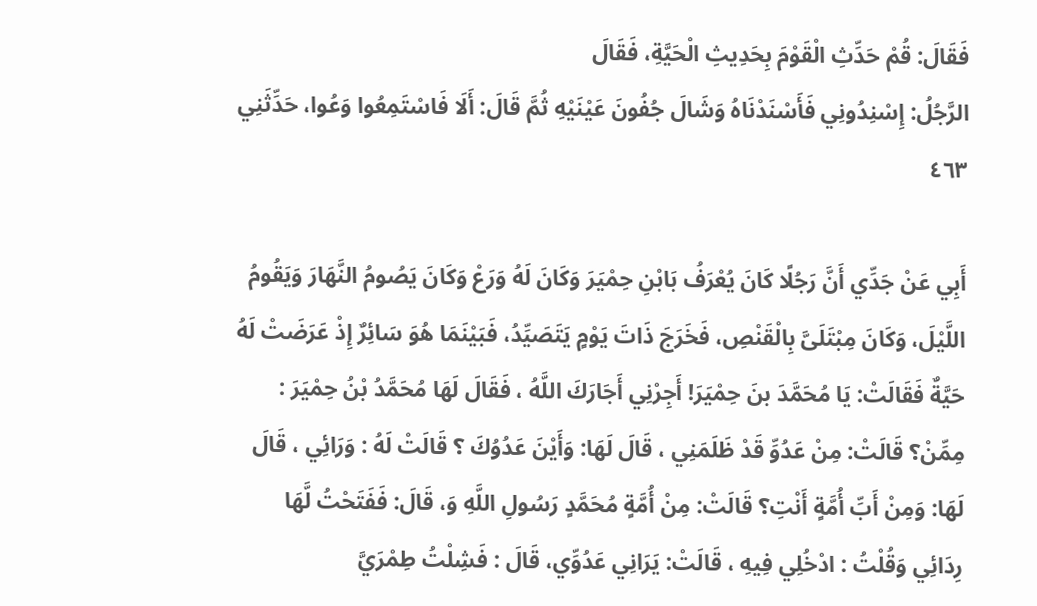فَقَالَ: قُمْ حَدِّثِ الْقَوْمَ بِحَدِيثِ الْحَيَّةِ، فَقَالَ
الرَّجُلُ: إِسْنِدُونِي فَأَسْنَدْنَاهُ وَشَالَ جُفُونَ عَيْنَيْهِ ثُمَّ قَالَ: أَلَا فَاسْتَمِعُوا وَعُوا، حَدِّثَنِي
٤٦٣

أَبِي عَنْ جَدِّي أَنَّ رَجُلًا كَانَ يُعْرَفُ بَابْنِ حِمْيَرَ وَكَانَ لَهُ وَرَعْ وَكَانَ يَصُومُ النَّهَارَ وَيَقُومُ
اللَّيْلَ، وَكَانَ مِبْتَلَىَّ بِالْقَنْصِ، فَخَرَجَ ذَاتَ يَوْمٍ يَتَصَيِّدُ، فَبَيْنَمَا هُوَ سَائِرٌ إِذْ عَرَضَتْ لَهُ
حَيَّةٌ فَقَالَتْ: يَا مُحَمَّدَ بنَ حِمْيَرَ! أَجِرْنِي أَجَارَكَ اللَّهُ ، فَقَالَ لَهَا مُحَمَّدُ بْنُ حِمْيَرَ :
مِمِّنْ؟ قَالَتْ: مِنْ عَدُوِّ قَدْ ظَلَمَنِي ، قَالَ لَهَا: وَأَيْنَ عَدُوُكَ ؟ قَالَتْ لَهُ : وَرَائِي ، قَالَ
لَهَا: وَمِنْ أَبِّ أُمَّةٍ أَنْتِ؟ قَالَتْ: مِنْ أُمَّةٍ مُحَمَّدٍ رَسُولِ اللَّهِ وَ، قَالَ: فَفَتَحْتُ لَّهَا
رِدَائِي وَقُلْتُ : ادْخُلِي فِيهِ ، قَالَتْ: يَرَانِي عَدُوِّي، قَالَ : فَشِلْتُ طِمْرَيَّ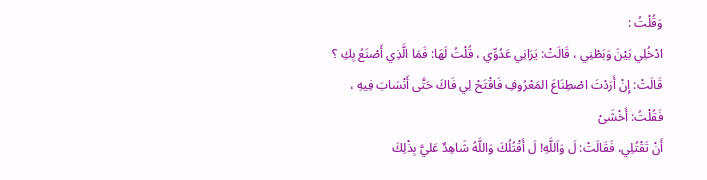وَقُلْتُ :
ادْخُلِي بَيْنَ وَبَطْنِي ، قَالَتْ: يَرَانِي عَدُوِّي ، قُلْتُ لَهَا: فَمَا الَّذِي أَصْنَعُ بِكِ ؟
قَالَتْ: إِنْ أَرَدْتَ اصْطِنَاعَ المَعْرُوفِ فَاقْتَحْ لِي فَاكَ حَتَّى أَنْسَابَ فِيهِ ، فَقُلْتُ: أَخْشَىْ
أَنْ تَقْتُلِي، فَقَالَتْ: لَ وَاَللَّهِ! لَ أَقْتُلُكَ وَاللَّهُ شَاهِدٌ عَليَّ بِذْلِكَ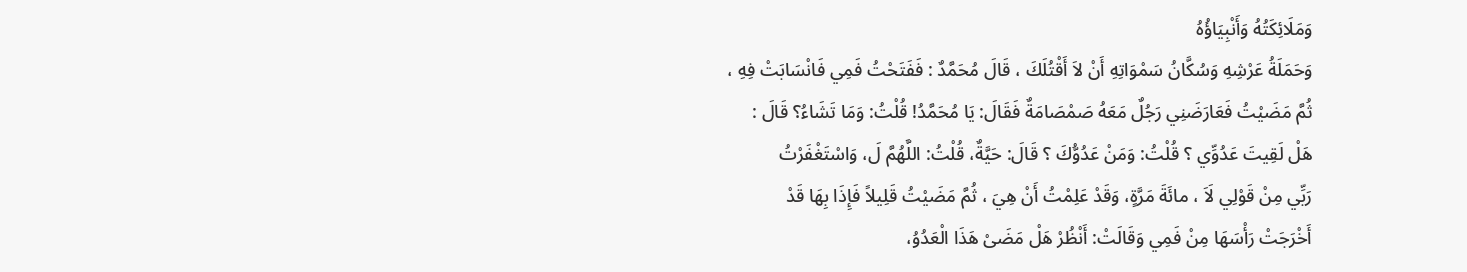وَمَلَائِكَتُهُ وَأَنْبِيَاؤُهُ
وَحَمَلَةُ عَرْشِهِ وَسُكَّانُ سَمْوَاتِهِ أَنْ لاَ أَقْتُلَكَ ، قَالَ مُحَمَّدٌ : فَفَتَحْتُ فَمِي فَانْسَابَتْ فِهِ ،
ثُمَّ مَضَيْتُ فَعَارَضَنِي رَجُلٌ مَعَهُ صَمْصَامَةٌ فَقَالَ: يَا مُحَمَّدُ! قُلْتُ: وَمَا تَشَاءُ؟ قَالَ :
هَلْ لَقِيتَ عَدُوِّي ؟ قُلْتُ: وَمَنْ عَدُوُّكَ ؟ قَالَ: حَيَّةٌ، قُلْتُ: اللَّهُمَّ لَ، وَاسْتَغْفَرْتُ
رَبِّي مِنْ قَوْلِي لَاَ ، مائَةَ مَرَّةٍ، وَقَدْ عَلِمْتُ أَنْ هِيَ ، ثُمَّ مَضَيْتُ قَلِيلاً فَإِذَا بِهَا قَدْ
أَخْرَجَتْ رَأْسَهَا مِنْ فَمِي وَقَالَتْ: أَنْظُرْ هَلْ مَضَىْ هَذَا الْعَدُوُ،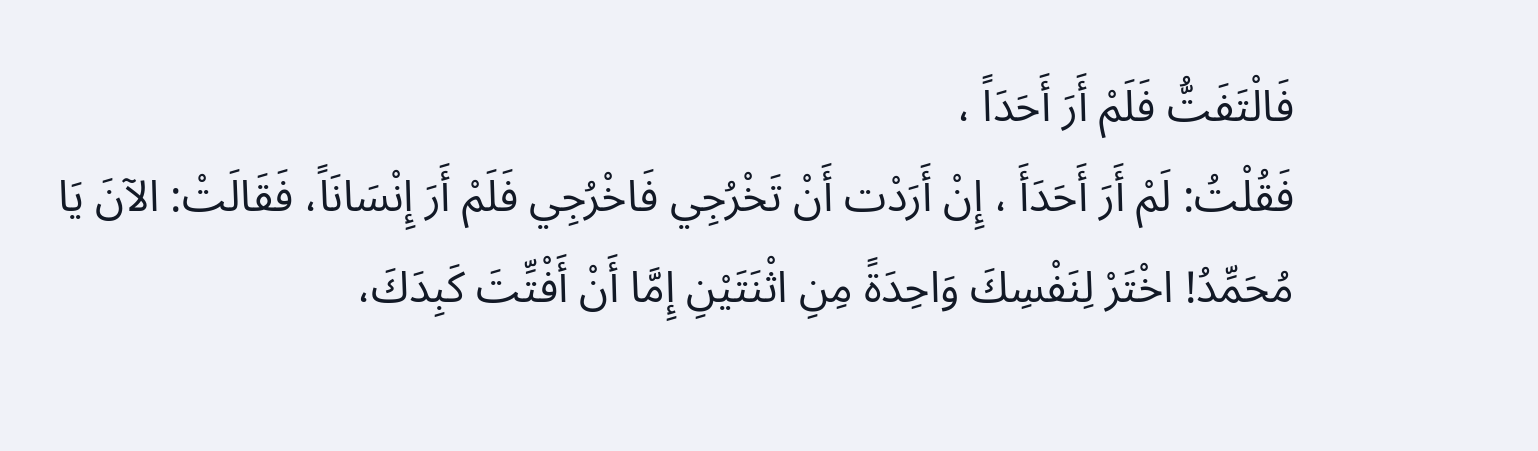فَالْتَفَتُّ فَلَمْ أَرَ أَحَدَاً ،
فَقُلْتُ: لَمْ أَرَ أَحَدَأَ ، إِنْ أَرَدْت أَنْ تَخْرُجِي فَاخْرُجِي فَلَمْ أَرَ إِنْسَانَاً، فَقَالَتْ: الآنَ يَا
مُحَمِّدُ! اخْتَرْ لِنَفْسِكَ وَاحِدَةً مِنِ اثْنَتَيْنِ إِمَّا أَنْ أَفْتِّتَ كَبِدَكَ،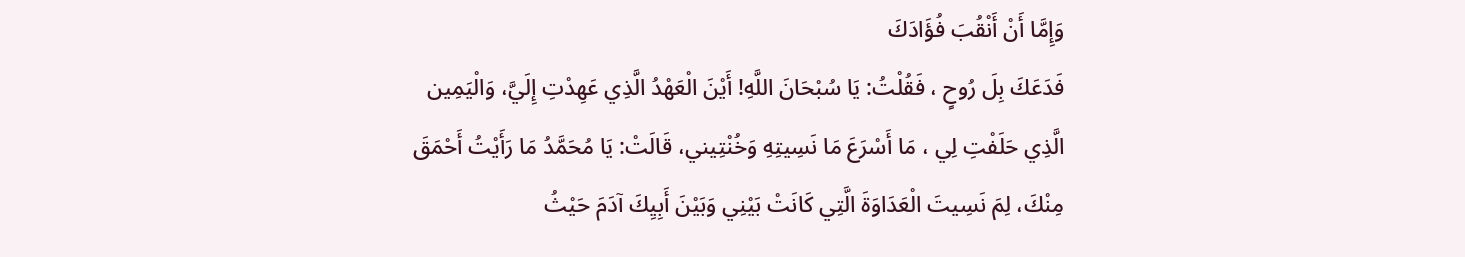وَإِمَّا أَنْ أَنْقُبَ فُؤَادَكَ
فَدَعَكَ بِلَ رُوحٍ ، فَقُلْتُ: يَا سُبْحَانَ اللَّهِ! أَيْنَ الْعَهْدُ الَّذِي عَهِدْتِ إِلَيَّ، وَالْيَمِين
الَّذِي حَلَفْتِ لِي ، مَا أَسْرَعَ مَا نَسِيتِهِ وَخُنْتِيني، قَالَتْ: يَا مُحَمَّدُ مَا رَأَيْتُ أَحْمَقَ
مِنْكَ، لِمَ نَسِيتَ الْعَدَاوَةَ الَّتِي كَانَتْ بَيْنِي وَبَيْنَ أَبِيِكَ آدَمَ حَيْثُ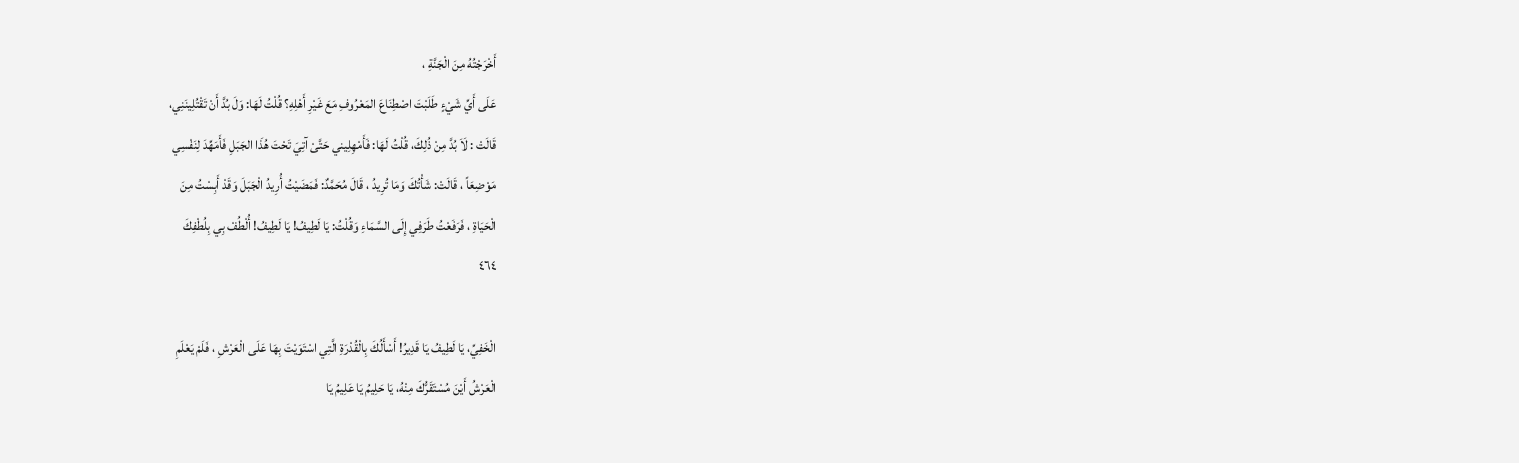أَخْرَجْتُهُ مِنَ الْجَنَّةِ ،
عَلَى أَيِّ شَيْءٍ طَلَبْتَ اصْطِنَاعَ المَعْرُوفِ مَعَ غَيْرِ أَهْلِهِ؟ قُلْتُ لَهَا: وَلَ بُدَّ أَنْ تَقْتُلِينَنِي،
قَالَتْ : لَاَ بُدَّ مِنْ ذُلِكَ، قُلْتُ لَهَا: فَأَمْهِلِيني حَتَّىْ آتِيَ تَحْتَ هُذَا الجَبَلِ فَأَمَهِّدَ لِنَفْسِي
مَوْضِعَاً ، قَالَتْ: شَأْتُكَ وَمَا تُرِيدُ ، قَالَ مُحَمَّدٌ: فَمَضَيْتُ أُرِيدُ الْجَبَلَ وَقَدْ أَبِسْتُ مِنَ
الْحَيَاةِ ، فَرَفَعْتُ طَرَفِي إِلَى السَّمَاءِ وَقُلْتُ: يَا لَطِيفُ! يَا لَطِيفُ! أُلْطُفْ بِي بِلُطْفِكَ
٤٦٤

الْخَفِيِّ، يَا لَطِيفُ يَا قَدِيرُ! أَسْأَلُكَ بِالْقُدْرَةِ الَّتِي اسْتَوَيْتَ بِهَا عَلَى الْعَرْشِ ، فَلَمْ يَعْلَمِ
الْعَرْشُ أَيْنَ مُسْتَقَرُّكَ مِنْهُ، يَا حَلِيمُ يَا عَلِيمُ يَا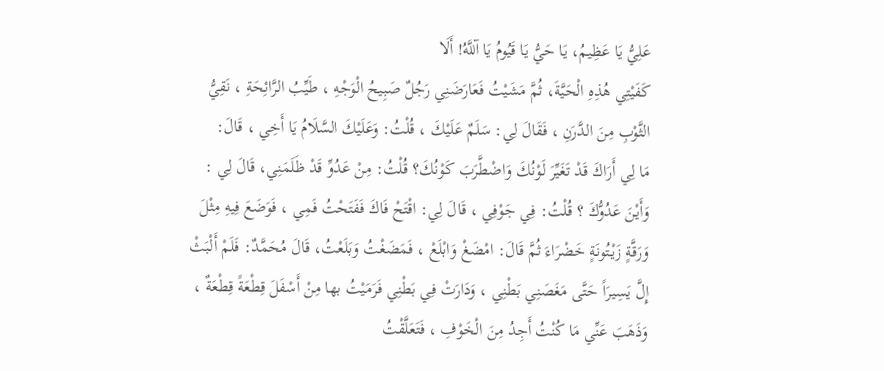عَلِيُّ يَا عَظِيمُ، يَا حَيُّ يَا قَيُومُ يَا آللَّهُ! أَلَا
كَفَيْتِي هُذِهِ الْحَيَّةَ، ثُمَّ مَشَيْتُ فَعَارَضَنِي رَجُلٌ صَبِيحُ الْوَجْهِ ، طَيِّبُ الرَّائِحَةِ ، نَقِيُّ
الثَّوْبِ مِنَ الدَّرَنِ ، فَقَالَ لِي: سَلَمٌ عَلَيْكَ ، قُلْتُ: وَعَلَيْكَ السَّلَامُ يَا أَخِي ، قَالَ:
مَا لِي أَرَاكَ قَدْ تَغَيِّرَ لَوْنُكَ وَاضْطَّرَبَ كَوْنُكَ؟ قُلْتُ: مِنْ عَدُوِّ قَدْ ظَلَمَنِي، قَالَ لِي :
وَأَيْنَ عَدُوُّكَ ؟ قُلْتُ: فِي جَوْفِي ، قَالَ لِي: اقْتَحْ فَاكَ فَفَتَحْتُ فَمِي ، فَوَضَعَ فِيهِ مِثْلَ
وَرَقَّةٍ زَيْتُونَةٍ خَضْرَاءَ ثُمَّ قَالَ: امْضَغْ وَابْلَعْ ، فَمَضَغْتُ وَبَلَعْتُ، قَالَ مُحَمَّدٌ: فَلَمْ أَلْبَثْ
إِلَّ يَسِيرَاً حَتَّى مَغَصَنِي بَطْنِي ، وَدَارَتْ فِي بَطْنِي فَرَمَيْتُ بها مِنْ أَسْفَلَ قِطْعَةً قِطْعَةٌ ،
وَذَهَبَ عَنِّي مَا كُنْتُ أَجِدُ مِنَ الْخَوْفِ ، فَتَعَلَّقْتُ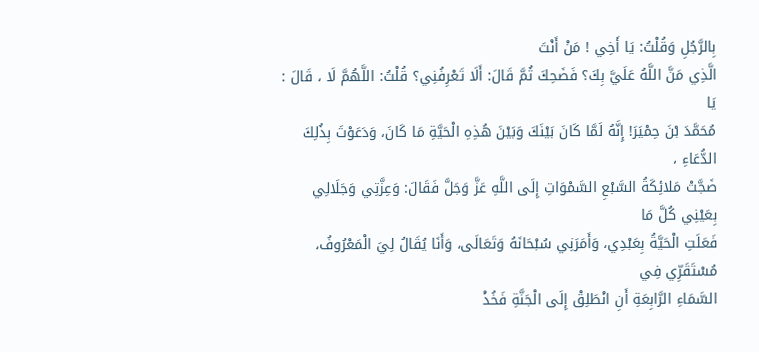بِالرَّجُلِ وَقُلْتُ: يَا أَخِي ! مَنْ أَنْتَ
الَّذِي مَنَّ اللَّهُ عَلَيَّ بِكَ؟ فَضَحِكَ ثُمَّ قَالَ: أَلَا تَعْرِفُنِي؟ قُلْتُ: اللَّهُمَّ لَا ، قَالَ : يَا
مُحَمَّدَ بْنَ حِمْيَرَ! إِنَّهُ لَمَّا كَانَ بَيْنَكَ وَبَيْنَ هُذِهِ الْحَيَّةِ مَا كَانَ، وَدَعَوْتَ بِذُلِكَ الدُّعَاءِ ،
ضَجَّتْ مَلائِكَةُ السَّبْعِ السَّمْوَاتِ إِلَى اللَّهِ عَزَّ وَجَلَّ فَقَالَ: وَعِزَّتِي وَجَلَالِي بِعَيْنِي كُلَّ مَا
فَعَلَتِ الْحَيَّةُ بِعَبْدِي، وَأَمَرَنِي سُبْحَانَهُ وَتَعَالَى، وَأَنَا يُقَالُ لِيَ الْمَعْرُوفُ، مُسْتَقَرِّي فِي
السَّمَاءِ الرَّابِعَةِ أَنِ انْطَلِقْ إِلَى الْجَنَّةِ فَخُذْ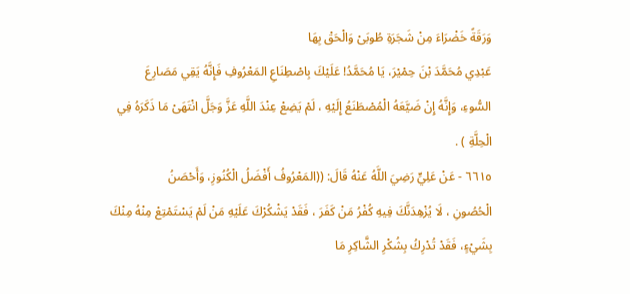وَرَقَةً خَضْرَاءَ مِنْ شَجَرَةِ طُوبَىْ وَالْحَقْ بِهَا
عَبْدِي مُحَمَّدَ بْنَ حِمْيْرَ، يَا مُحَمَّدُ! عَلَيْكَ بِاصْطِنَاعِ المَعْرُوفِ فَإِنَّهُ يَقِي مَصَارِعَ
السُّوءِ، وَإِنَّهُ إِنْ ضَيَّعَهُ الْمُصْطَنَعُ إِلَيْهِ ، لَمْ يَضِعْ عِنْدَ اللَّهِ عَزَّ وَجَلَّ انْتَهَىْ مَا ذَكَرَهُ فِي
الْحِلَّةِ ) .
٦٦١٥ - عَنْ عَلِيٍّ رَضِيَ اللَّهُ عَنْهُ قَالَ: ((المَعْرُوفُ أَفْضَلُ الْكُنُوزِ، وَأَحْصَنُ
الْحُصُونِ ، لَا يُزْهِدَنَّكَ فِيهِ كُفْرُ مَنْ كَفَرَ ، فَقَدْ يَشْكُرْكَ عَلَيْهِ مَنْ لَمْ يَسْتَمْتِعْ مِنْهُ مِنْكَ
بِشَيْءٍ، فَقَدْ تُدْرِكُ بِشُكْرِ الشَّاكِرِ مَا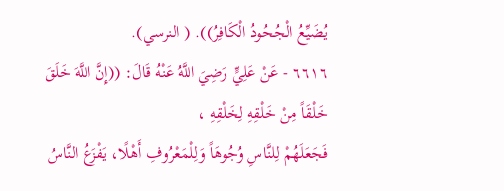يُضَيِّعُ الْجُحُودُ الْكَافِرُ)). ( النرسي).
٦٦١٦ - عَنْ عَلِيٍّ رَضِيَ اللَّهُ عَنْهُ قَالَ: ((إِنَّ اللَّهَ خَلَقَ خَلْقَاً مِنْ خَلْقِهِ لِخَلْقِهِ ،
فَجَعَلَهُمْ لِلنَّاسِ وُجُوهَاً وَلِلْمَعْرُوفِ أَهْلًا، يَفْزَعُ النَّاسُ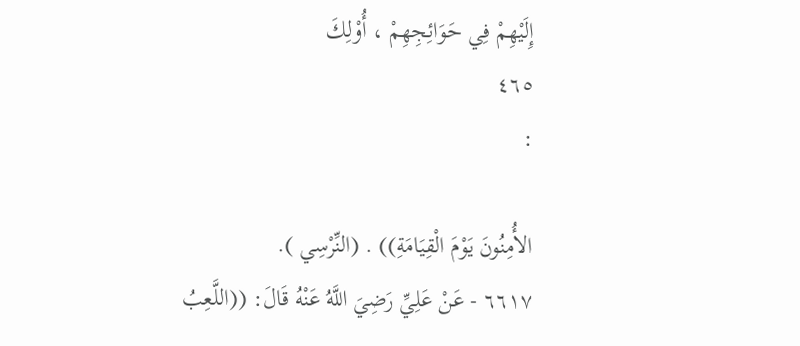إِلَيْهِمْ فِي حَوَائِجِهِمْ ، أُوْلِكَ
٤٦٥
:

الأُمِنُونَ يَوْمَ الْقِيَامَةِ)) . (النِّرْسِي ).
٦٦١٧ - عَنْ عَلِيِّ رَضِيَ اللَّهُ عَنْهُ قَالَ: ((اللَّعِبُ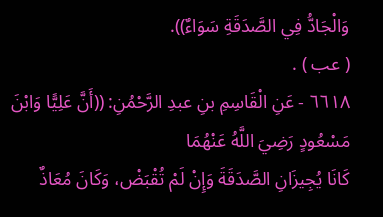وَالْجَادُّ فِي الصَّدَقَةِ سَوَاءٌ)).
( عب ) .
٦٦١٨ - عَنِ الْقَاسِمِ بنِ عبدِ الرَّحْمُنِ: ((أَنَّ عَلِيًّا وَابْنَ مَسْعُودٍ رَضِيَ اللَّهُ عَنْهُمَا
كَانَا يُجِيزَانِ الصَّدَقَةَ وَإِنْ لَمْ تُقْبَضْ، وَكَانَ مُعَاذٌ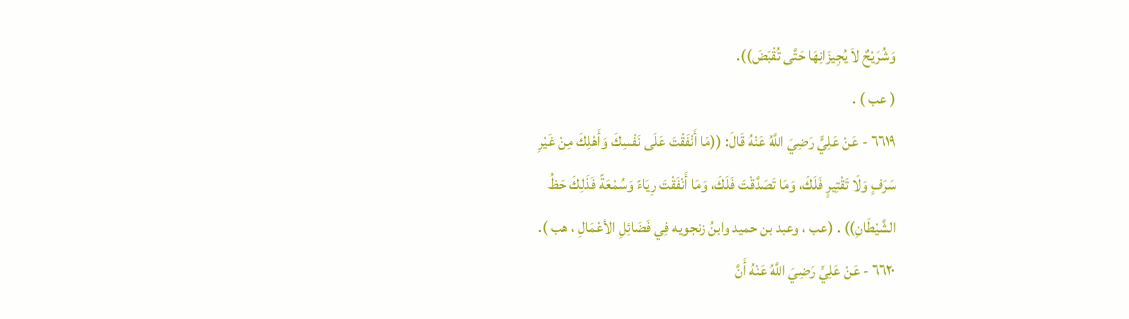وَشُرَيْحٌ لاَ يُجِيزَانِهَا حَتَّى تُقْبَضَ)).
( عب ) .
٦٦١٩ - عَنْ عَلِيٍّ رَضِيَ اللَّهُ عَنْهُ قَالَ: ((مَا أَنْفَقْتَ عَلَى نَفْسِكَ وَأَهْلِكَ مِنْ غَيْرِ
سَرَفٍ وَلَا تَقْتِيرٍ فَلَكَ، وَمَا تَصَدَّقْتَ فَلَكَ، وَمَا أَنْفَقْتَ رِيَاءً وَسُمْعَةً فَذَلِكَ حَظُ
الشَّيْطَانِ)) . (عب ، وعبد بن حميد وابنُ زنجويه فِي فَضَائِلِ الأعْمَالِ ، هب ).
٦٦٢٠ - عَنْ عَلِيِّ رَضِيَ اللَّهُ عَنْهُ أَنَّ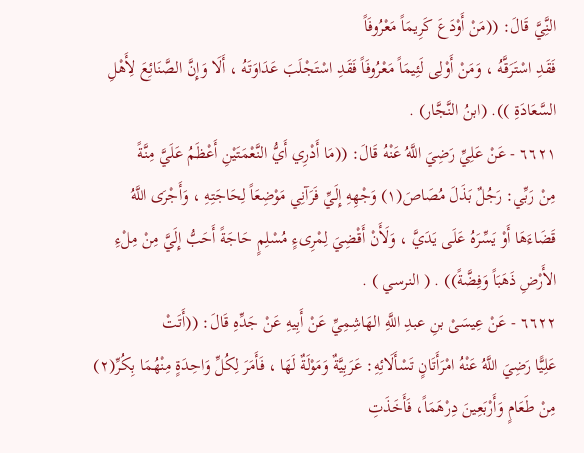النَِّيَّ قَالَ: ((مَنْ أَوْدَعَ كَرِيمَاً مَعْرُوفَاً
فَقَدِ اسْتَرَقَّهُ ، وَمَنْ أَوْلِى لَئِيمَاً مَعْرُوفَاً فَقَدِ اسْتَجْلَبَ عَدَاوَتَهُ ، أَلَا وَإِنَّ الصَّنَائِعَ لِأَهْلِ
السَّعَادَةِ )). (ابنُ النَّجَّار) .
٦٦٢١ - عَنْ عَلِيِّ رَضِيَ اللَّهُ عَنْهُ قَالَ: ((مَا أَدْرِي أَيُّ النَّعْمَتَيْنِ أَعْظَمُ عَلَيَّ مِنَّةً
مِنْ رَبِّي: رَجُلٌ بَذَلَ مُصَاصَ(١) وَجْهِهِ إِلَيِّ فَرَآنِي مَوْضِعَاً لِحَاجَتِهِ ، وَأَجْرَى اللَّهُ
قَضَاءَهَا أَوْ يَسِّرَهُ عَلَى يَدَيَّ ، وَلَأَنْ أَقْضِيَ لِمْرِىءٍ مُسْلِمٍ حَاجَةً أَحَبُّ إِلَيَّ مِنْ مِلْءِ
الأَرْضِ ذَهَبَاً وَفِضَّةً)) . ( النرسي ) .
٦٦٢٢ - عَنْ عِيسَىْ بنِ عبدِ اللَّهِ الهَاشِمِيِّ عَنْ أَبِيهِ عَنْ جَدِّهِ قَالَ: ((أَتَتْ
عَلِيًّا رَضِيَ اللَّهُ عَنْهُ امْرَأَتَانٍ تَسْأَلَائِهِ: عَرَبِيَّةٌ وَمَوْلَةٌ لَهَا ، فَأَمَرَ لِكُلِّ وَاحِدَةٍ مِنْهُمَا بِكُرِّ(٢)
مِنْ طَعَامٍ وَأَرْبَعِينَ دِرْهَمَاً، فَأَخَذَتِ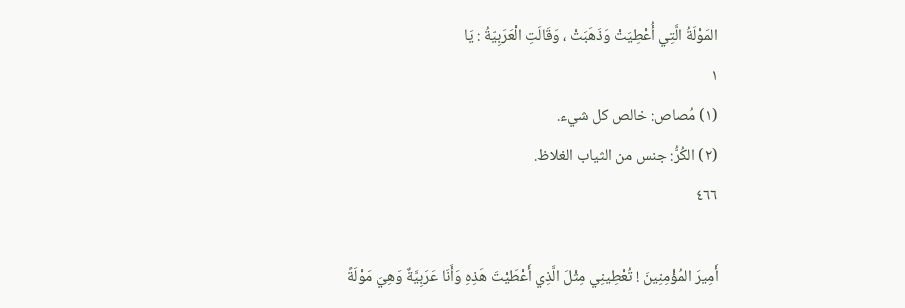المَوْلَةُ الَّتِي أُعْطِيَتْ وَذَهَبَتْ ، وَقَالَتِ الْعَرَبِيّةُ : يَا
١
(١) مُصاص: خالص كل شيء.
(٢) الكُرُّ: جنس من الثياب الغلاظ.
٤٦٦

أَمِيرَ المُؤْمِنِينَ ! تُعْطِينِي مِثْلَ الَّذِي أَعْطَيْتَ هَذِهِ وَأَنَا عَرَبِيَّةٌ وَهِيَ مَوْلَةً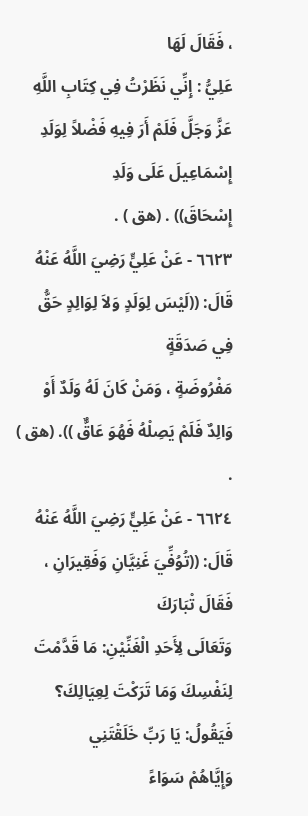، فَقَالَ لَهَا
عَلِيُّ : إِنِّي نَظَرْتُ فِي كِتَابِ اللَّهِ عَزَّ وَجَلَّ فَلَمْ أَرَ فِيهِ فَضْلاً لِوَلَدِ إِسْمَاعِيلَ عَلَى وَلَدِ
إِسْحَاقَ)) . (هق ) .
٦٦٢٣ - عَنْ عَلِيٍّ رَضِيَ اللَّهُ عَنْهُ قَالَ: ((لَيْسَ لِوَلَدٍ وَلاَ لِوَالِدٍ حَقُّ فِي صَدَقَةٍ
مَفْرُوضَةٍ ، وَمَنْ كَانَ لَهُ وَلَدٌ أَوْ وَالِدٌ فَلَمْ يَصِلْهُ فَهُوَ عَاقٌّ )). (هق ) .
٦٦٢٤ - عَنْ عَلِيٍّ رَضِيَ اللَّهُ عَنْهُ قَالَ: ((تُوُفِّيَ غَنِيَّانِ وَفَقِيرَانِ ، فَقَالَ تْبَارَكَ
وَتَعَالَى لِأَحَدِ الْغَنِّيْنِ: مَا قَدَّمْتَ لِنَفْسِكَ وَمَا تَرَكْتَ لِعِيَالِكَ؟ فَيَقُولُ: يَا رَبِّ خَلَقْتَنِي
وَإِيَّاهُمْ سَوَاءً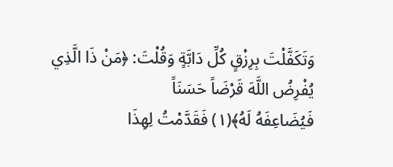وَتَكَفَّلْتَ بِرِزْقٍ كُلِّ دَابَّةٍ وَقُلْتَ: ﴿مَنْ ذَا الَّذِي يُفْرِضُ اللَّهَ قَرْضَاً حَسَنَاً
فَيُضَاعِفَهُ لَهُ﴾(١) فَقَدَّمْتُ لِهِذَا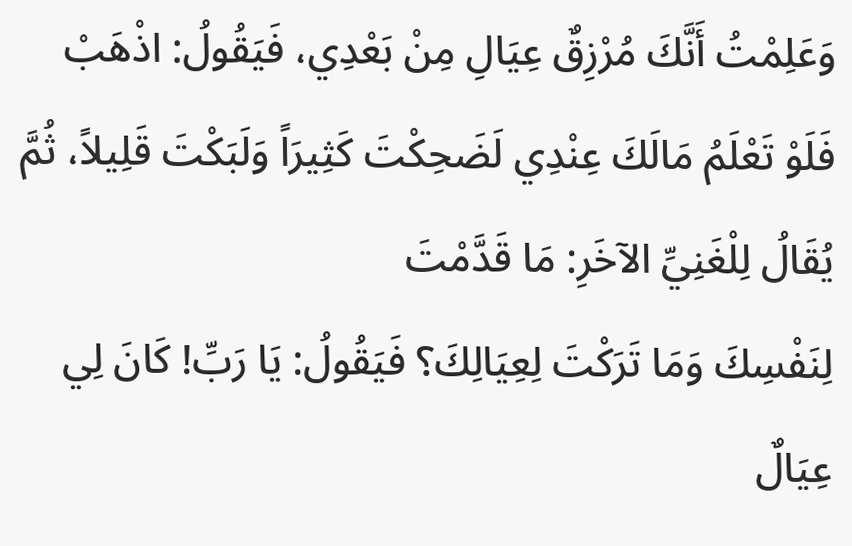وَعَلِمْتُ أَنَّكَ مُرْزِقٌ عِيَالِ مِنْ بَعْدِي، فَيَقُولُ: اذْهَبْ
فَلَوْ تَعْلَمُ مَالَكَ عِنْدِي لَضَحِكْتَ كَثِيرَاً وَلَبَكْتَ قَلِيلاً، ثُمَّ يُقَالُ لِلْغَنِيِّ الآخَرِ: مَا قَدَّمْتَ
لِنَفْسِكَ وَمَا تَرَكْتَ لِعِيَالِكَ؟ فَيَقُولُ: يَا رَبِّ! كَانَ لِي عِيَالٌ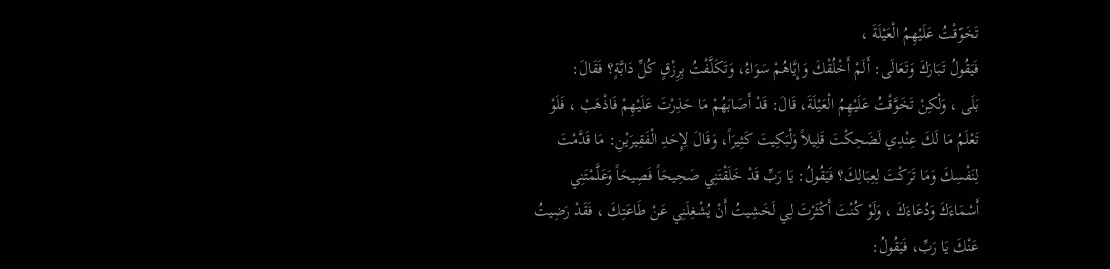تَخَوّقْتُ عَلَيْهِمُ الْعَيْلَةَ ،
فَيَقُولُ تَبَارَكَ وَتَعَالَى: أَلَمْ أَخْلُقْكَ وَإِيَّاهُمْ سَوَاءُ، وَتَكَلَّفْتُ بِرِزْقٍ كُلِّ دَابَّةٍ؟ فَقَالَ:
بَلَى ، وَلْكِنْ تَخَوَّقْتُ عَلَيْهِمُ الْعَيْلَةَ، قَالَ: قَدْ أَصَابَهُمْ مَا حَذِرْتَ عَلَيْهِمْ فَاذْهَبْ ، فَلَوْ
تَعْلَمُ مَا لَكَ عِنْدِي لَضَحِكْتَ قَلِيلاً وَلْبَكِيتَ كَثِيرَاً، وَقَالَ لِإِحَدِ الْفَقِيرَيْنِ: مَا قَدَّمْتَ
لِنَفْسِكَ وَمَا تَرَكْتَ لِعِبَالِكَ؟ فَيَقُولُ: يَا رَبِّ قَدْ خَلَقْتَنِي صَحِيحَاً فَصِيحَاً وَعَلَّمْتَنِي
أَسْمَاءَكَ وَدُعَاءَكَ ، وَلَوْ كُنْتَ أَكْثَرْتَ لِي لَخَشِيتُ أَنْ يُشْغِلَنِي عَنْ طَاعَتِكَ ، فَقَدْ رَضِيتُ
عَنْكَ يَا رَبِّ، فَيَقُولُ: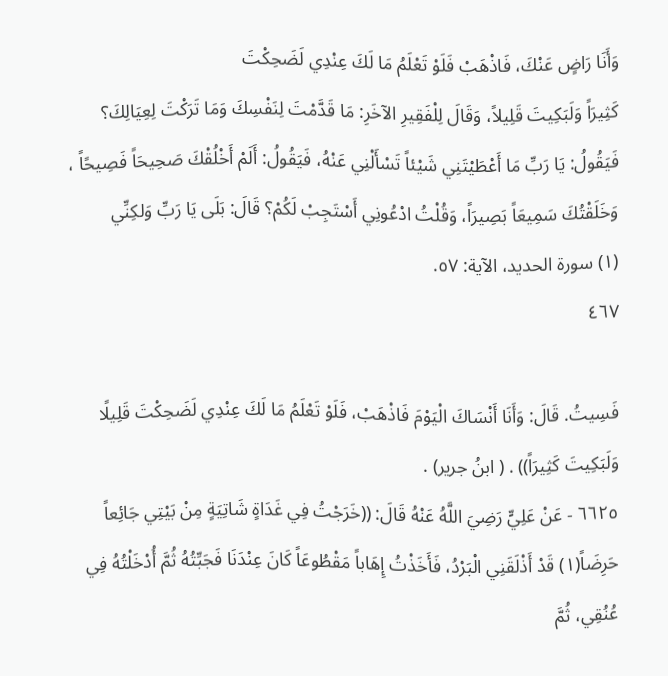وَأَنَا رَاضٍ عَنْكَ، فَاذْهَبْ فَلَوْ تَعْلَمُ مَا لَكَ عِنْدِي لَضَحِكْتَ
كَثِيرَاً وَلَبَكِيتَ قَلِيلاً، وَقَالَ لِلْفَقِيرِ الآخَرِ: مَا قَدَّمْتَ لِنَفْسِكَ وَمَا تَرَكْتَ لِعِيَالِكَ؟
فَيَقُولُ: يَا رَبِّ مَا أَعْطَيْتَنِي شَيْئاً تَسْأَلْنِي عَنْهُ، فَيَقُولُ: أَلَمْ أَخْلُقْكَ صَحِيحَاً فَصِيحًاً ،
وَخَلَقْتُكَ سَمِيعَاً بَصِيرَاً، وَقُلْتُ ادْعُونِي أَسْتَجِبْ لَكُمْ؟ قَالَ: بَلَى يَا رَبِّ وَلكِنِّي
(١) سورة الحديد، الآية: ٥٧.
٤٦٧

فَسِيتُ. قَالَ: وَأَنَا أَنْسَاكَ الْيَوْمَ فَاذْهَبْ، فَلَوْ تَعْلَمُ مَا لَكَ عِنْدِي لَضَحِكْتَ قَلِيلًا
وَلَبَكِيتَ كَثِيرَاً)) . ( ابنُ جرير) .
٦٦٢٥ - عَنْ عَلِيٍّ رَضِيَ اللَّهُ عَنْهُ قَالَ: ((خَرَجْتُ فِي غَدَاةٍ شَاتِيَةٍ مِنْ بَيْتِي جَائِعاً
حَرِضَاً(١) قَدْ أَذْلَقَنِي الْبَرْدُ، فَأَخَذْتُ إِهَاباً مَقْطُوعَاً كَانَ عِنْدَنَا فَجَبِّتُهُ ثُمَّ أُدْخَلْتُهُ فِي
عُنُقِي، ثُمَّ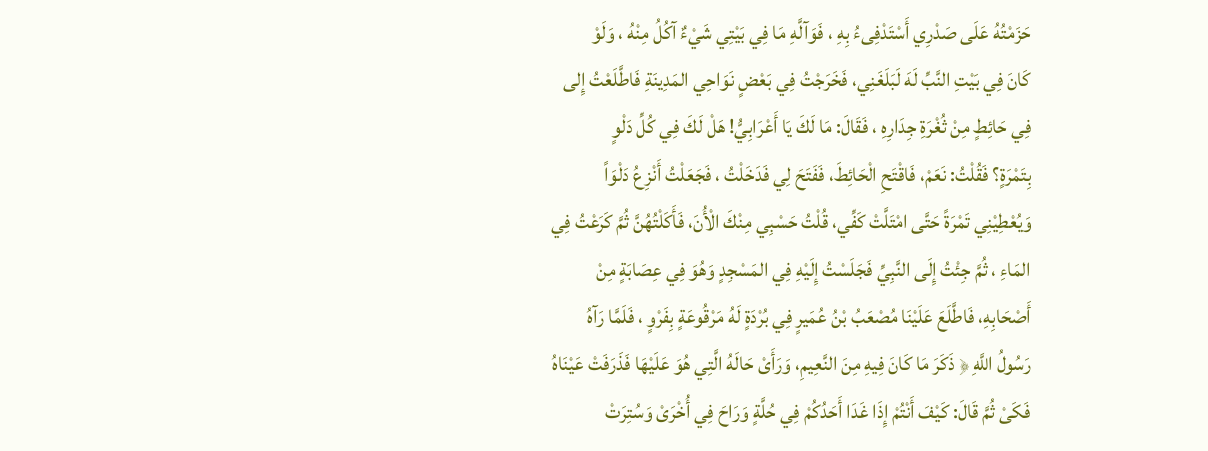حَزَمْتُهُ عَلَى صَدْرِي أَسْتَدْفِىءُ بِهِ ، فَوَآلَّهِ مَا فِي بَيْتِي شَيْءٌ آكُلُ مِنْهُ ، وَلَوْ
كَانَ فِي بَيْتِ النَّبِّ لَهَ لَبَلَغَنِي، فَخَرَجْتُ فِي بَعْضٍ نَوَاحِي المَدِينَةِ فَاطَّلَعْتُ إِلى
فِي حَائِطٍ مِنْ ثُغْرَةِ جِدَارِهِ ، فَقَالَ: مَا لَكَ يَا أَعْرَابِيُّ! هَلْ لَكَ فِي كُلِّ دَلْوٍ
بِتَمْرَةٍ؟ فَقُلْتُ: نَعَمْ، فَاقْتَحِ الْحَائِطَ، فَفَتَحَ لِي فَدَخَلْتُ ، فَجَعَلْتُ أَنْزِعُ دَلْوَاً
وَيُعْطِيْنِي تَمْرَةً حَتَّى امْتَلَّتْ كَفِّي، قُلْتُ حَسْبِي مِنْكَ الْأُنَ، فَأَكَلْتُهُنَّ ثُمَّ كَرَعْتُ فِي
المَاءِ ، ثُمَّ جِئْتُ إِلَى النَّبِيِّ فَجَلَسْتُ إِلَيْهِ فِي المَسْجِدٍ وَهُوَ فِي عِصَابَةٍ مِنْ
أَصْحَابِهِ، فَاطَّلَعَ عَلَيْنَا مُصْعَبُ بْنُ عُمَيرٍ فِي بُرْدَةٍ لَهُ مَرْقُوعَةٍ بِفَرْوٍ ، فَلَمَّا رَآهُ
رَسُولُ اللَّهِ ﴿ ذَكَرَ مَا كَانَ فِيهِ مِنَ النَّعِيمِ، وَرَأَىْ حَالَهُ الَّتِي هُوَ عَلَيْهَا فَذَرَفَتْ عَيْنَاهُ
فَكَىْ ثُمَّ قَالَ: كَيْفَ أَنْتُمْ إِذَا غَدَا أَحَدُكُمْ فِي حُلَّةٍ وَرَاحَ فِي أُخْرَىْ وَسُتِرَتْ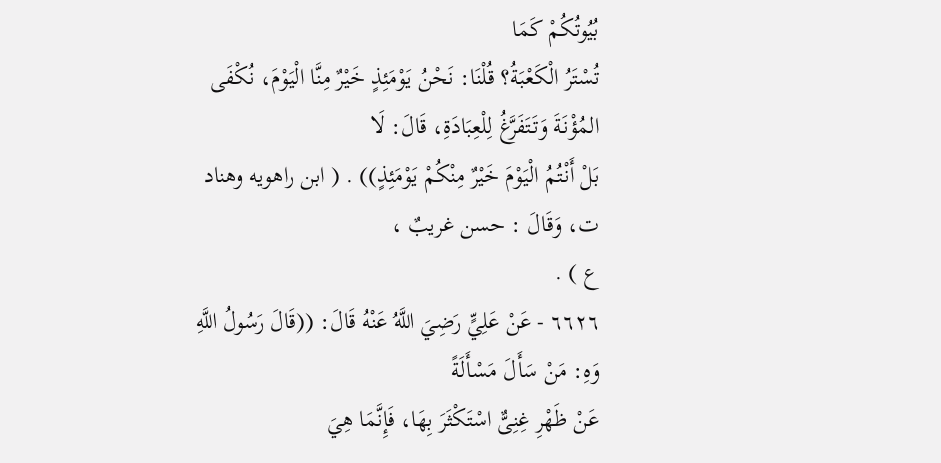بُيُوتُكُمْ كَمَا
تُسْتَرُ الْكَعْبَةُ؟ قُلْنَا: نَحْنُ يَوْمَئِذٍ خَيْرٌ مِنَّا الْيَوْمَ، نُكْفَى المُؤْنَةَ وَتَتَفَرَّغُ لِلْعِبَادَةِ، قَالَ: لَا
بَلْ أَنْتُمُ الْيَوْمَ خَيْرٌ مِنْكُمْ يَوْمَئِذٍ)) . ( ابن راهويه وهناد ت، وَقَالَ : حسن غريبٌ ،
ع ) .
٦٦٢٦ - عَنْ عَلِيٍّ رَضِيَ اللَّهُ عَنْهُ قَالَ: ((قَالَ رَسُولُ اللَّهِ وَهِ: مَنْ سَأَلَ مَسْأَلَةً
عَنْ ظَهْرِ غِنِىٌّ اسْتَكْثَرَ بِهَا، فَإِنَّمَا هِيَ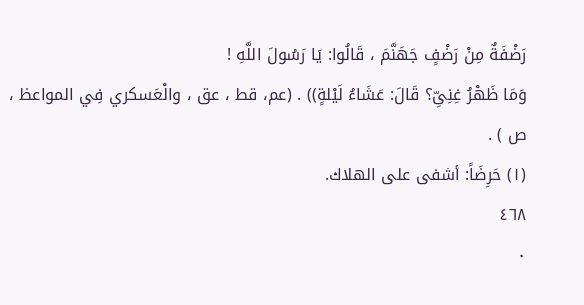رَضْفَةٌ مِنْ رَضْفٍ جَهَنَّمَ ، قَالُوا: يَا رَسُولَ اللَّهِ !
وَمَا ظَهْرُ غِنِىِّ؟ قَالَ: عَشَاءُ لَيْلةٍ)) . (عم، قط ، عق ، والْعَسكري فِي المواعظ ،
ص ) .
(١) حَرِضَاً: أشفى على الهلاك.
٤٦٨
٠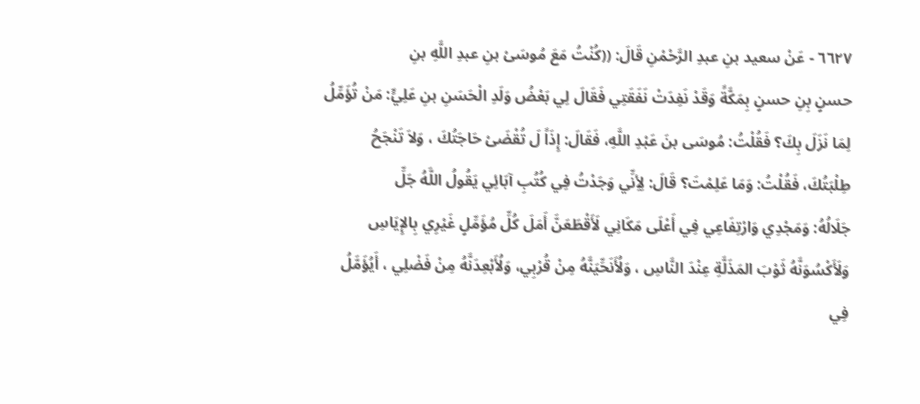٦٦٢٧ - عَنْ سعيد بنِ عبدِ الرَّحْمْنِ قَالَ: ((كُنْتُ مَعَ مُوسَىْ بنِ عبدِ اللَّهِ بنِ
حسنٍ بِنِ حسنٍ بِمَكَّةً وَقَدْ نَفِدَتْ نَفَقَتِي فَقَالَ لِي بَعْضُ وَلَدِ الْحَسَنِ بنِ عَلِيٍّ: مَنْ تُؤَمِّلُ
لِمَا نَزَلَ بِكَ؟ فَقُلْتُ: مُوسَى بنَ عَبْدِ اللَّهِ، فَقَالَ: إِذَاً لَ تُقْضَىْ حَاجَتُكَ ، وَلاَ تَنْجَحُ
طِلْبَتُكَ، فَقُلْتُ: وَمَا عَلِمْتَ؟ قَالَ: لِأِنِّي وَجَدْتُ فِي كُتُبِ آبَائِي يَقُولُ اللَّهُ جَلِّ
جَلَالُهُ: وَمَجْدِي وَارْتِفَاعِي فِي أَعْلَى مَكَانِي لَأَقْطَعَنَّ أَمَلَ كُلِّ مُؤَمِّلٍ غَيْرِي بِالإِيَاسِ
وَلَأَكْسُوَنَّهُ ثَوْبَ المَذَلَّةِ عِنْدَ النَّاسِ ، وَلُأَنَحِّيَنَّهُ مِنْ قُرْبِي، وَلُأَبْعِدَنَّهُ مِنْ فَضْلِي ، أَيُؤَمَّلُ
فِي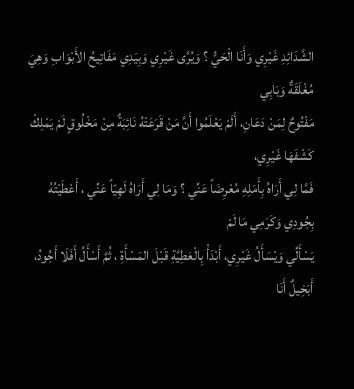الشَّدَائِدِ غَيْرِي وَأَنَا الْحَيُّ ؟ وَيُرَّى غَيْرِي وَبِيَدِي مَفَاتِيحُ الأَبْوَابِ وَهِيَ مُغْلَقَةٌ وَبَابِي
مَفْتُوحٌ لِمَنْ دَعَانِ، أَلَمْ يَعْلَمُوا أَنَّ مَنْ قَرَعَتْهُ نَائِبَةٌ مِنْ مَخْلُوقٍ لَمْ يَمْلِكْ كَشْفَهَا غَيْرِي،
فَمَّا لِي أَرَاهُ بِأَمَلِهِ مُعْرِضَاً عَنِّي ؟ وَمَا لِي أَرَاهُ لَهِيّاً عَنِّي ، أَعْطَيْتُهُ بِجُودِي وَكَرَمِي مَا لَمْ
يَسْأَلِّي وَيْسَأَلُ غَيْرِي، أَبْدَأْ بِالْعَطِيَّةِ قَبْلَ المَسْأَةِ ، ثُمَّ أَسْأَلُ أَفَلَا أَجُودُ، أَبَخِيلٌ أَنَا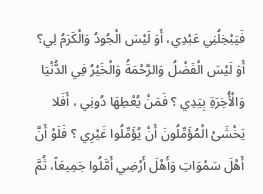فَيَبْخِلُنِي عَبْدِي، أَوَ لَيْسَ الْجُودُ وَالْكَرَمُ لِي؟ أَوَ لَيْسَ الْفَضْلُ وَالرَّحْمَةُ وَالْخَيْرُ فِي الدُّنْيَا
وَالْأُخِرَةِ بِيَدِي ؟ فَمَنْ يُعْطِهَا دُونِي ، أَفَلا يَخْشَىْ الْمُؤَمِّلُونَ أَنْ يُؤَمِّلُوا غَيْرِي ؟ فَلَوْ أَنَّ
أَهْلَ سَمْوَاتِ وَأَهْلَ أَرْضِي أَمَّلُوا جَمِيعَاً، ثُمَّ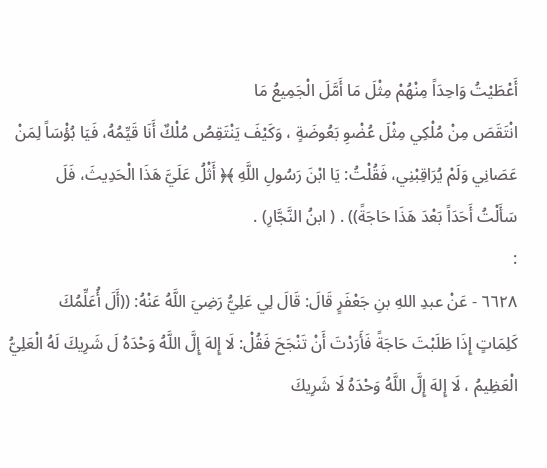أَعْطَيْتُ وَاحِدَاً مِنْهُمْ مِثْلَ مَا أَمَّلَ الْجَمِيعُ مَا
انْتَقَصَ مِنْ مُلْكِي مِثْلَ عُضْوِ بَعُوضَةٍ ، وَكَيْفَ يَنْتَقِصُ مُلْكٌ أَنَا قَيِّمُهُ، فَيَا بُؤْسَاً لِمَنْ
عَصَانِي وَلَمْ يُرَاقِبْنِي، فَقُلْتُ: يَا ابْنَ رَسُولِ اللَّهِ ﴾﴿ أَثْلُ عَلَيَّ هَذَا الْحَدِيثَ، فَلَ
سَأَلْتُ أَحَدَاً بَعْدَ هَذَا حَاجَةً)) . ( ابنُ النَّجَّارِ) .
:
٦٦٢٨ - عَنْ عبدِ اللهِ بنِ جَعْفَرٍ قَالَ: قَالَ لِي عَلِيُّ رَضِيَ اللَّهُ عَنْهُ: ((أَلَ أُعَلِّمُكَ
كَلِمَاتٍ إِذَا طَلَبْتَ حَاجَةً فَأَرَدْتَ أَنْ تَنْجَحَ فَقُلْ: لَا إِلهَ إِلَّ اللَّهُ وَحْدَهُ لَ شَرِيكَ لَهُ الْعَلِيُّ
الْعَظِيمُ ، لَا إِلهَ إِلَّ اللَّهُ وَحْدَهُ لَا شَرِيكَ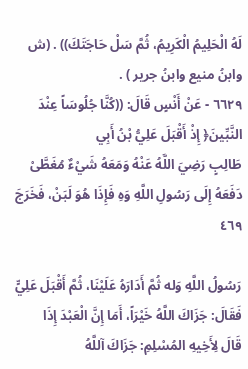لَهُ الْحَلِيمُ الْكَرِيمُ، ثُمَّ سَلْ حَاجَتَكَ)) . (ش
وابنُ منيع وابنُ جرير ) .
٦٦٢٩ - عَنْ أَنْسٍ قَالَ: ((كُنَّا جُلُوسَاً عِنْدَ النَّبِّينَ﴿ إِذْ أَقْبَلَ عَلِيُّ بْنُ أَبِي
طَالِبٍ رَضِيَ اللَّهُ عَنْهُ وَمَعَهُ شَيْءٌ مُغَطَّىْ دَفَعَهُ إِلَى رَسُولِ اللَّهِ وَهِ فَإِذَا هُوَ لَبَنْ، فَخَرَجَ
٤٦٩

رَسُولُ اللَّهِ وَله ثُمَّ أَدَارَهُ عَلَيْنَا، ثُمَّ أَقْبَلَ عَلِيٍّ فَقَالَ: جَزَاكَ اللَّهُ خَيْرَاً، أَمَا إِنَّ الْعَبْدَ إِذَا
قَالَ لِأَخِيهِ المُسْلِمِ: جَزَاكَ آللَّهُ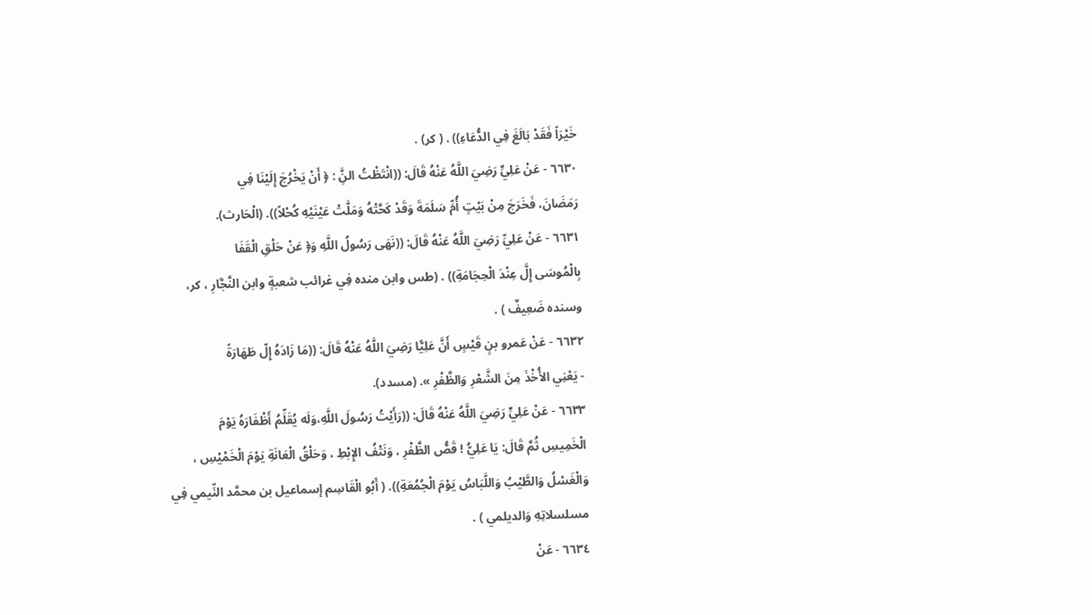خَيْرَاً فَقَدْ بَالَغَ فِي الدُّعَاءِ)) . ( كر) .
٦٦٣٠ - عَنْ عَلِيٍّ رَضِيَ اللَّهُ عَنْهُ قَالَ: ((انْتَظْتُ النَِّ : ﴿ أَنْ يَخْرُجَ إِلَيْنَا فِي
رَمَضَانَ، فَخَرَجَ مِنْ بَيْتٍ أُمِّ سَلَمَةَ وَقَدْ كَحَّتْهُ وَمَلَّتْ عَيْنَيْهِ كُحْلاً)). (الْحَارث).
٦٦٣١ - عَنْ عَلِيِّ رَضِيَ اللَّهُ عَنْهُ قَالَ: ((نَهَى رَسُولُ اللَّهِ وَ﴿ عَنْ حَلْقِ الْقَفَا
بِالْمُوسَى إِلَّ عِنْدَ الْحِجَامَةِ)) . (طس وابن منده فِي غرائب شعبةٍ وابن النَّجَّارِ ، كر،
وسنده ضَعِيفٌ ) .
٦٦٣٢ - عَنْ عَمرو بنٍ قَيْسٍ أَنَّ عَلِيًّا رَضِيَ اللَّهُ عَنْهُ قَالَ: ((مَا زَادَهُ إِلّ طَهَارَةً
- يَعْنِي الأُخْذَ مِنَ الشَّعْرِ وَالظَّفْرِ ». (مسدد).
٦٦٣٣ - عَنْ عَلِيٍّ رَضِيَ اللَّهُ عَنْهُ قَالَ: ((رَأَيْتُ رَسُولَ اللَّهِ،وَلَه يُقَلِّمُ أَظْفَارَهُ يَوْمَ
الْخَمِيسِ ثُمَّ قَالَ: يَا عَلِيُّ ! قَصُّ الظَّفْرِ ، وَنَتْفُ الإِبْطِ ، وَحَلْقُ الْعَانَةِ يَوْمَ الْخَمْيْسِ ،
وَالْغَسْلُ وَالطَّيْبُ وَاللَّبَاسُ يَوْمَ الْجُمُعَةِ)). ( أَبُو الْقَاسِم إسماعيل بن محمَّد النِّيمي فِي
مسلسلاتِهِ وَالديلمي ) .
٦٦٣٤ - عَنْ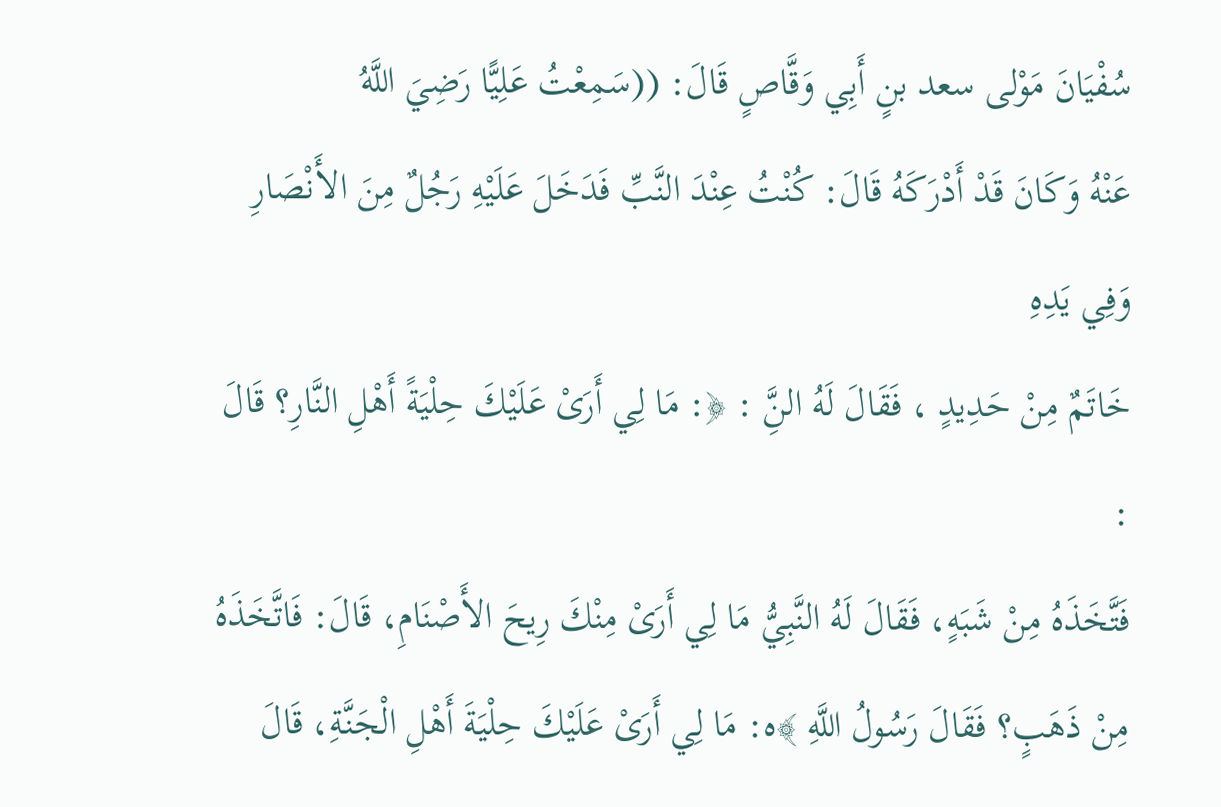سُفْيَانَ مَوْلى سعد بنٍ أَبِي وَقَّاصٍ قَالَ: ((سَمِعْتُ عَلِيًّا رَضِيَ اللَّهُ
عَنْهُ وَكَانَ قَدْ أَدْرَكَهُ قَالَ: كُنْتُ عِنْدَ النَّبِّ فَدَخَلَ عَلَيْهِ رَجُلٌ مِنَ الأَنْصَارِ وَفِي يَدِهِ
خَاتَمٌ مِنْ حَدِيدٍ ، فَقَالَ لَهُ النَِّ : ﴿: مَا لِي أَرَىْ عَلَيْكَ حِلْيَةً أَهْلِ النَّارِ؟ قَالَ :
فَتَّخَذَهُ مِنْ شَبَهٍ، فَقَالَ لَهُ النَّبِيُّ مَا لِي أَرَىْ مِنْكَ رِيحَ الأَصْنَامِ، قَالَ: فَاتَّخَذَهُ
مِنْ ذَهَبٍ؟ فَقَالَ رَسُولُ اللَّهِ ﴾ه: مَا لِي أَرَىْ عَلَيْكَ حِلْيَةَ أَهْلِ الْجَنَّةِ، قَالَ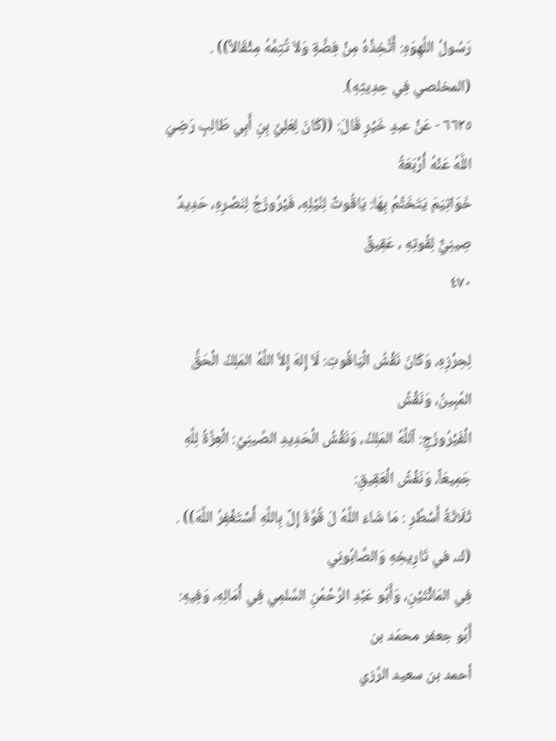رَسُولُ اللَّهِوَهِ: أَتَّخِذْهُ مِنْ فِضَّةٍ وَلاَ تُتِمَّهُ مِثْقَالاً)) . (المخلصي فِي حِدِيثِهِ).
٦٦٣٥ - عَنْ عبدٍ خَيْرٍ قَالَ: ((كَانَ لِعَلِيِّ بِنِ أَبِي طَالِبٍ رَضِيَ اللَّهُ عَنْهُ أَرْبَعَةُ
خَوَاتِيَمَ يَتَخَتَّمُ بِهَا: يَاقُوتٌ لِنَّيْلِهِ، فَيْرُوزَجُ لِنَصْرِهِ، حَدِيدٌ صِينِيٌّ لِقُوتِهِ ، عَقِيقٌ
٤٧٠

لِحِرْزِهِ، وَكَانَ نَقْشُ الْيَاقُوتِ: لَاَ إِلهَ إِلاَّ اللَّهُ المَلِكُ الْحَقُّ المُبِينُ، وَنَقْشُ
الْفَيْرُوزَجِ: آللَّهُ المَلِكُ، وَنَقْشُ الْحَدِيدِ الصِّينِيِّ: الْعِزَّةُ لِلَّهِ جَمِيعَاً، وَنَفْشُ الْعَقِيقِ:
ثَلَاثَةُ أَسْطُرِ : مَا شَاءَ اللَّهُ لَ قُوَّةَ إِلَّ بِاللَّهِ أَسْتَغْفِرُ اللَّهَ)) . (ك، في تَارِيخِهِ وَالصَّابُونِي
فِي المَائْتَيْنِ، وَأَبُو عَبْدِ الرَّحْمُنِ السَّلمِي فِي أَمَالِهِ، وَفِيهِ: أَبُو جعفر محمّد بن
أحمد بن سعيد الرَّزي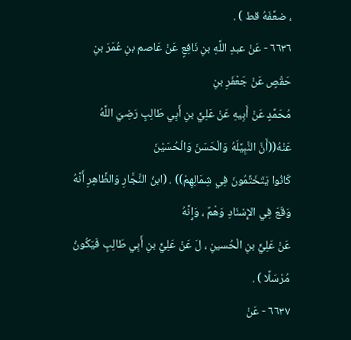، ضعَّفَهُ قط ) .
٦٦٣٦ - عَنْ عبدِ اللَّهِ بنِ نَافِعٍ عَنْ عَاصم بنِ عُمَرَ بنِ حَقْصٍ عَنْ جَعْفَرِ بنِ
مُحَمَّدٍ عَنْ أَبِيهِ عَنْ عَلِيٍّ بنِ أَبِي طَالِبٍ رَضِيَ اللَّهُ عَنْهُ((أَنَّ النَّبِيَّلَهُ وَالْحَسَنَ وَالْحُسَيْنَ
كَانُوا يَتَخَتِّمُونَ فِي شِمَالِهِمْ)) . (ابنُ النَّجَّارِ وَالظَّاهِرِ أَنَّهُ وَقَعَ فِي الإِسْنَادِ وَهْمٌ ، وَإِنَّهُ
عَنْ عَلِيٍّ بنِ الْحُسينِ ، لَ عَنْ عَلِيٍّ بنِ أَبِي طَالِبٍ فَيَكُونُ مُرْسَلًا ) .
٦٦٣٧ - عَنْ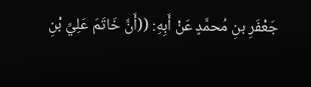جَعْفَرِ بنِ مُحمَّدٍ عَنْ أَبِهِ: ((أَنَّ خَاتَمَ عَلِيِّ بْنِ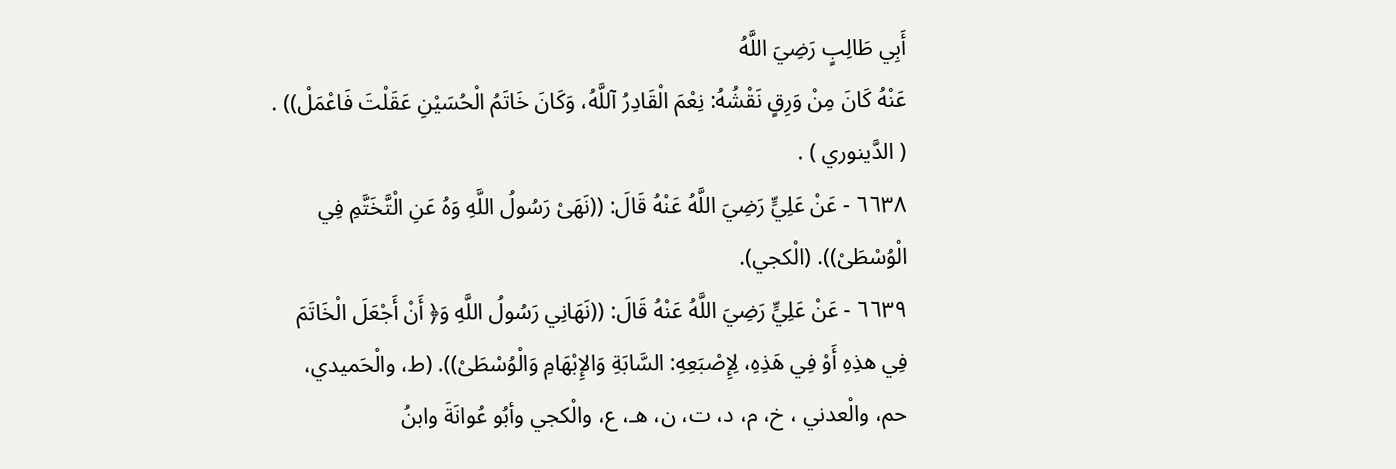أَبِي طَالِبٍ رَضِيَ اللَّهُ
عَنْهُ كَانَ مِنْ وَرِقٍ نَقْشُهُ: نِعْمَ الْقَادِرُ آللَّهُ، وَكَانَ خَاتَمُ الْحُسَيْنِ عَقَلْتَ فَاعْمَلْ)) .
( الدَّينوري ) .
٦٦٣٨ - عَنْ عَلِيٍّ رَضِيَ اللَّهُ عَنْهُ قَالَ: ((نَهَىْ رَسُولُ اللَّهِ وَهُ عَنِ الْتَّخَتَّمِ فِي
الْوُسْطَىْ)). (الْكجي).
٦٦٣٩ - عَنْ عَلِيٍّ رَضِيَ اللَّهُ عَنْهُ قَالَ: ((نَهَانِي رَسُولُ اللَّهِ وَ﴿ أَنْ أَجْعَلَ الْخَاتَمَ
فِي هذِهِ أَوْ فِي هَذِهِ، لِإِصْبَعِهِ: السَّابَةِ وَالإِبْهَامِ وَالْوُسْطَىْ)). (ط، والْحَميدي،
حم، والْعدني ، خ، م، د، ت، ن، هـ، ع، والْكجي وأبُو عُوانَةَ وابنُ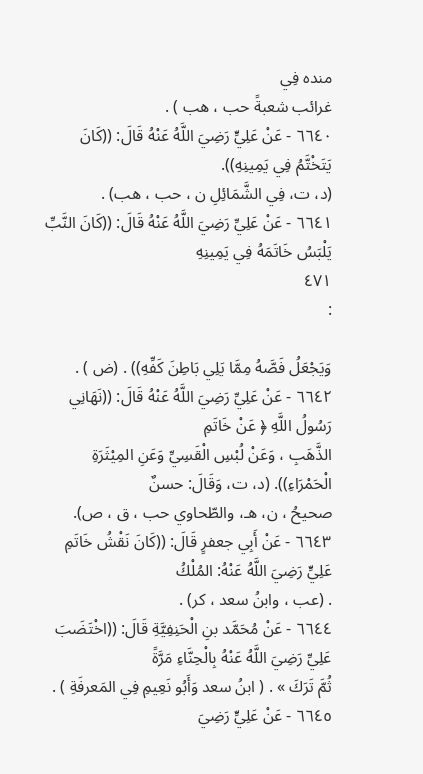منده فِي
غرائب شعبةً حب ، هب ) .
٦٦٤٠ - عَنْ عَلِيٍّ رَضِيَ اللَّهُ عَنْهُ قَالَ: ((كَانَ يَتَخْتَّمُ فِي يَمِينِهِ)).
(د، ت، فِي الشَّمَائِلِ ن ، حب ، هب) .
٦٦٤١ - عَنْ عَلِيِّ رَضِيَ اللَّهُ عَنْهُ قَالَ: ((كَانَ النَّبِّ يَلْبَسُ خَاتَمَهُ فِي يَمِينِهِ
٤٧١
:

وَيَجْعَلُ فَصَّهُ مِمَّا يَلِي بَاطِنَ كَفِّهِ)) . (ض ) .
٦٦٤٢ - عَنْ عَلِيِّ رَضِيَ اللَّهُ عَنْهُ قَالَ: ((نَهَانِي رَسُولُ اللَّهِ ﴿ عَنْ خَاتَمِ
الذَّهَبِ ، وَعَنْ لُبْسِ الْقَسِيِّ وَعَنِ المِيْثَرَةِ الْحَمْرَاءِ)). (د، ت، وَقَالَ: حسنٌ
صحیحُ ، ن، هـ، والطّحاوي حب ، ق ، ص).
٦٦٤٣ - عَنْ أَبِي جعفرٍ قَالَ: ((كَانَ نَقْشُ خَاتَمِ عَلِيٍّ رَضِيَ اللَّهُ عَنْهُ: المُلْكُ
. (عب ، وابنُ سعد ، كر) .
٦٦٤٤ - عَنْ مُحَمَّد بنِ الْحَنِفِيَّةِ قَالَ: ((اخْتَضَبَ عَلِيِّ رَضِيَ اللَّهُ عَنْهُ بِالْحِنَّاءِ مَرَّةً
ثُمَّ تَرَكَ » . ( ابنُ سعد وَأَبُو نَعِيمِ فِي المَعرفَةِ ) .
٦٦٤٥ - عَنْ عَلِيٍّ رَضِيَ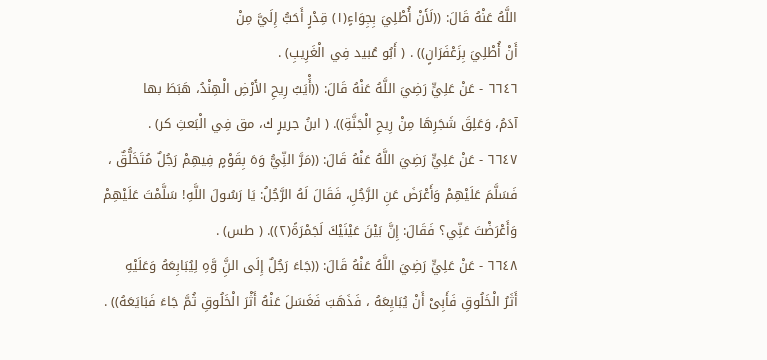اللَّهُ عَنْهُ قَالَ: ((لَأَنْ أُطْلِيَ بِجِوَاءٍ(١) قِدْرٍ أَحَبُّ إِلَيَّ مِنْ
أَنْ أُطْلِيَ بِزَعْفَرَانٍ)) . ( أَبُو عُبيد فِي الْغَرِيبِ) .
٦٦٤٦ - عَنْ عَلِيٍّ رَضِيَ اللَّهُ عَنْهُ قَالَ: ((أَْيَبُ رِيحِ الأَرْضِ الْهِنْدُ، هَبَطَ بها
آدَمُ، وَعَلِقَ شَجَرِهَا مِنْ رِيحِ الْجَنَّةِ)). ( ابنُ جريرٍ ك، مق فِي الْبَعثِ كر) .
٦٦٤٧ - عَنْ عَلِيٍّ رَضِيَ اللَّهُ عَنْهُ قَالَ: ((مَرَّ النِّيُّ وَهَ بِقَوْمٍ فِيهِمْ رَجُلٌ مُتَخَلُّقٌ ،
فَسَلَّمَ عَلَيْهِمْ وَأَعْرَضَ عَنِ الرَّجُلِ، فَقَالَ لَهُ الرَّجُلُ: يَا رَسُولَ اللَّهِ! سَلَّمْتَ عَلَيْهِمْ
وَأَعْرَضْتَ عَنِّي؟ فَقَالَ: إِنَّ بَيْنَ عَيْنَيْكَ لَجَمْرَةً(٢)). ( طس) .
٦٦٤٨ - عَنْ عَلِيٍّ رَضِيَ اللَّهُ عَنْهُ قَالَ: ((جَاءَ رَجُلٌ إِلَى النَِّ وَّهِ لِيُبَابِعَهُ وَعَلَيْهِ
أَثَرُ الْخَلُوقِ فَأَبِىْ أَنْ يُبَايِعَهُ ، فَذَهَبَ فَغَسَلَ عَنْهُ أَثْرَ الْخَلُوقِ ثُمَّ جَاءَ فَبَايَعَهُ)) .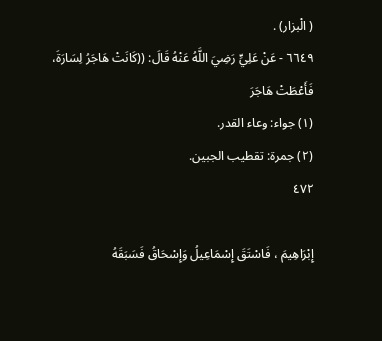( الْبزار) .
٦٦٤٩ - عَنْ عَلِيٍّ رَضِيَ اللَّهُ عَنْهُ قَالَ: ((كَانَتْ هَاجَرُ لِسَارَةَ، فَأَعْطَتْ هَاجَرَ
(١) جواء: وعاء القدر.
(٢) جمرة: تقطيب الجبين.
٤٧٢

إِبْرَاهِيمَ ، فَاسْتَقَ إِسْمَاعِيلُ وَإِسْحَاقُ فَسَبَقَهُ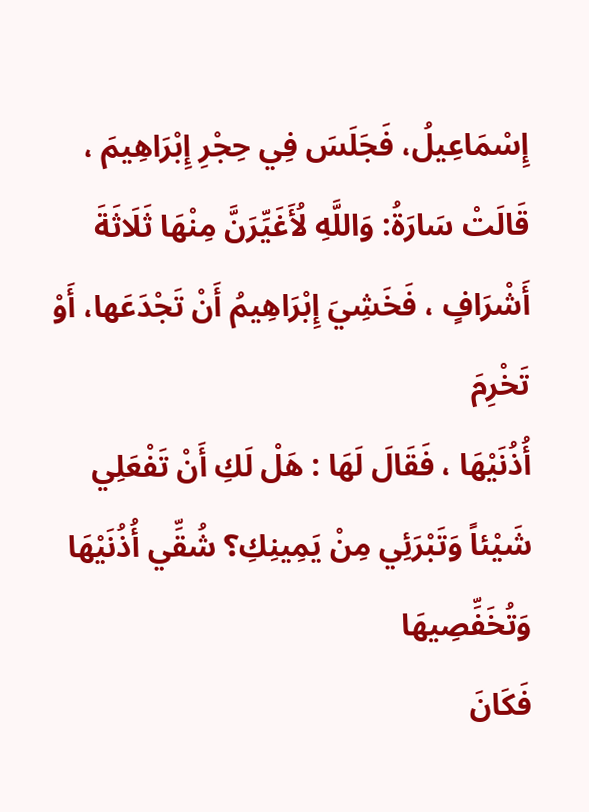إِسْمَاعِيلُ، فَجَلَسَ فِي حِجْرِ إِبْرَاهِيمَ ،
قَالَتْ سَارَةُ: وَاللَّهِ لُأَغَيِّرَنَّ مِنْهَا ثَلَاثَةَ أَشْرَافٍ ، فَخَشِيَ إِبْرَاهِيمُ أَنْ تَجْدَعَها، أَوْ تَخْرِمَ
أُذُنَيْهَا ، فَقَالَ لَهَا : هَلْ لَكِ أَنْ تَفْعَلِي شَيْئاً وَتَبْرَئِي مِنْ يَمِينِكِ؟ شُقِّي أُذُنَيْهَا وَتُخَفِّصِيهَا
فَكَانَ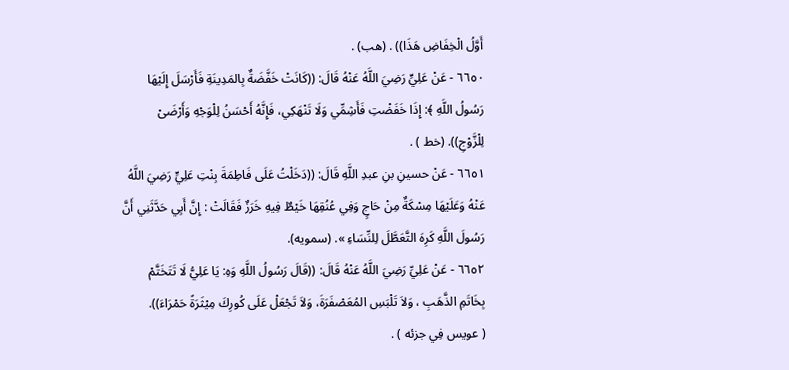أَوَّلُ الْخِفَاضِ هَذَا)) . (هب) .
٦٦٥٠ - عَنْ عَلِيٍّ رَضِيَ اللَّهُ عَنْهُ قَالَ: ((كَانَتْ خَفَّضَةٌ بِالمَدِينَةِ فَأَرْسَلَ إِلَيْهَا
رَسُولُ اللَّهِ ﴾: إِذَا خَفَضْتِ فَأَشِمِّي وَلَا تَنْهَكِي، فَإِنَّهُ أَحْسَنُ لِلْوَجْهِ وَأَرْضَىْ
لِلْزَّوْجِ)). (خط ) .
٦٦٥١ - عَنْ حسينِ بنِ عبدِ اللَّهِ قَالَ: ((دَخَلْتُ عَلَى فَاطِمَةَ بِنْتِ عَلِيٍّ رَضِيَ اللَّهُ
عَنْهُ وَعَلَيْهَا مِسْكَةٌ مِنْ حَاجٍ وَفِي عُنُقِهَا خَيْطٌ فِيهِ خَرَزٌ فَقَالَتْ : إِنَّ أَبِي حَدَّثَنِي أَنَّ
رَسُولَ اللَّهِ كَرِهَ التَّعَطَّلَ لِلنِّسَاءِ ». (سمويه).
٦٦٥٢ - عَنْ عَلِيِّ رَضِيَ اللَّهُ عَنْهُ قَالَ: ((قَالَ رَسُولُ اللَّهِ وَهِ: يَا عَلِيُّ لَا تَتَخَتَّمْ
بِخَاتَمِ الذَّهَبِ ، وَلاَ تَلْبَسِ المُعَصْفَرَةَ، وَلاَ تَجْعَلْ عَلَى كُورِكَ مِيْثَرَةً حَمْرَاءَ)).
( عويس فِي جزئه ) .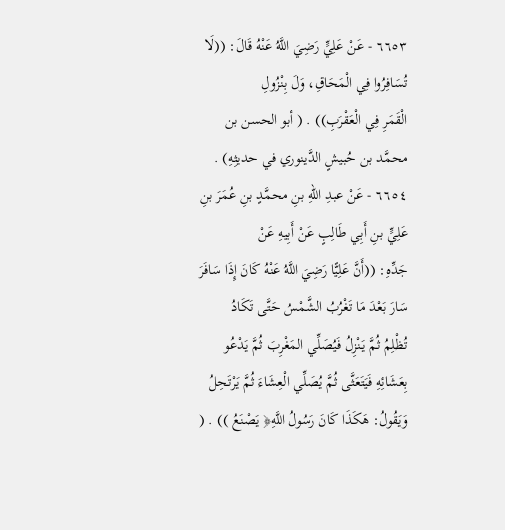٦٦٥٣ - عَنْ عَلِيٍّ رَضِيَ اللَّهُ عَنْهُ قَالَ: ((لَا تُسَافِرُوا فِي الْمَحَاقِ، وَلَ بِنْزُولِ
الْقَمَرِ فِي الْعَقْرَبِ)) . ( أبو الحسن بن محمَّد بن حُبيشٍ الدَّينوري في حديثِهِ) .
٦٦٥٤ - عَنْ عبدِ اللهِ بنِ محمَّدٍ بنِ عُمَرَ بنِ عَلِيٍّ بنِ أَبِي طَالِبٍ عَنْ أَبِيهِ عَنْ
جَدِّهِ: ((أَنَّ عَلِيًّا رَضِيَ اللَّهُ عَنْهُ كَانَ إِذَا سَافَرَ سَارَ بَعْدَ مَا تَغْرُبُ الشَّمْسُ حَتَّى تَكَادُ
تُظْلِمُ ثُمَّ يَنْزِلُ فَيُصَلِّي المَغْرِبَ ثُمَّ يَدْعُو بِعَشَائِهِ فَيَتَعَثَّى ثُمَّ يُصَلِّي الْعِشَاءَ ثُمَّ يَرْتَحِلُ
وَيَقُولُ: هَكَذَا كَانَ رَسُولُ اللَّهِ﴿ يَصْنَعُ )) . (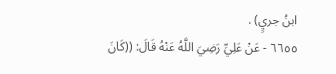ابنُ جريٍ) .
٦٦٥٥ - عَنْ عَلِيِّ رَضِيَ اللَّهُ عَنْهُ قَالَ: ((كَانَ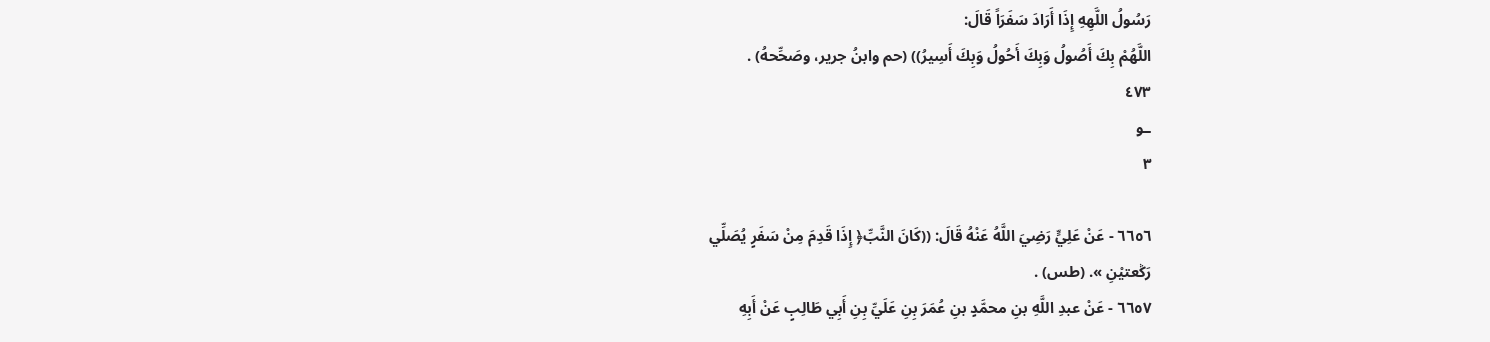رَسُولُ اللَّهِهِ إِذَا أَرَادَ سَفَرَاً قَالَ:
اللَّهُمْ بِكَ أَصُولُ وَبِكَ أَحُولُ وَبِكَ أَسِيرُ)) (حم وابنُ جرير، وصَحِّحهُ) .
٤٧٣
ـو
٣

٦٦٥٦ - عَنْ عَلِيٍّ رَضِيَ اللَّهُ عَنْهُ قَالَ: ((كَانَ النَّبِّ﴿ إِذَا قَدِمَ مِنْ سَفَرٍ يُصَلِّي
رَڭعتیْنِ ». (طس) .
٦٦٥٧ - عَنْ عبدِ اللَّهِ بنِ محمَّدٍ بنِ عُمَرَ بِنِ عَلَيِّ بِنِ أَبِي طَالِبٍ عَنْ أَبِهِ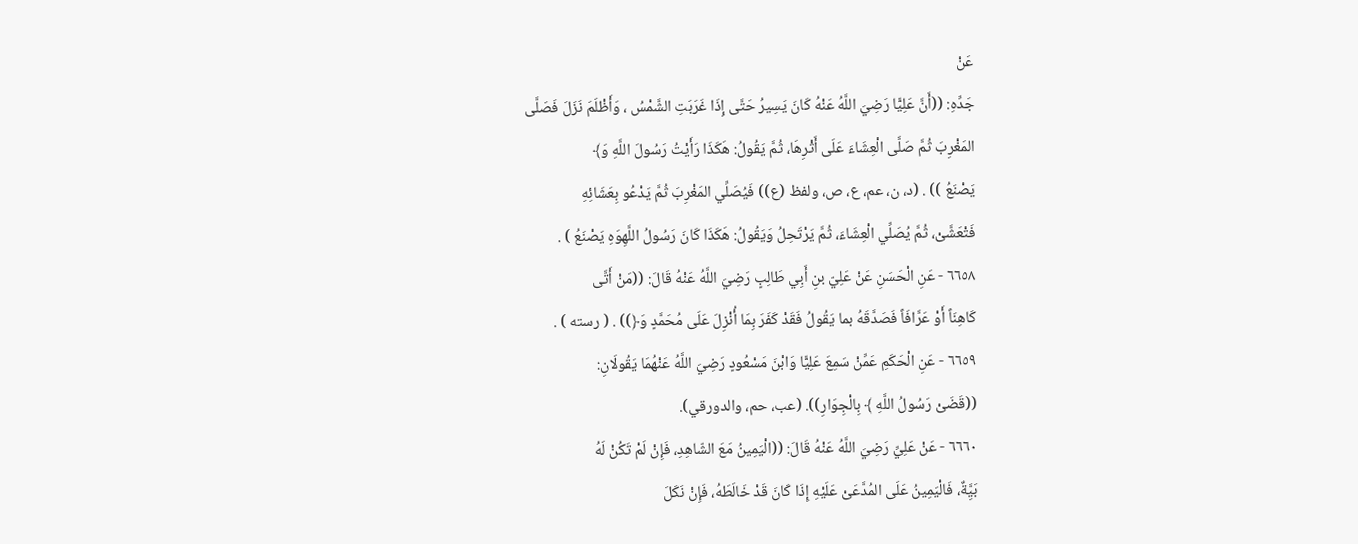عَنْ
جَدِّهِ: ((أَنَّ عَلِيًّا رَضِيَ اللَّهُ عَنْهُ كَانَ يَسِيرُ حَتَّى إِذَا غَرَبَتِ الشَّمْسُ ، وَأَظْلَمَ نَزَلَ فَصَلَّى
المَغْرِبَ ثُمَّ صَلَّى الْعِشَاءَ عَلَى أَثْرِهَا، ثُمَّ يَقُولُ: هَكَذَا رَأَيْتُ رَسُولَ اللَّهِ وَ﴾
يَصْنَعُ )) . (د، ن، عم، ع، ص، ولفظ (ع)) فَيُصَلِّي المَغْرِبَ ثُمَّ يَدْعُو بِعَشَائِهِ
فَتْعَشَّىْ، ثُمَّ يُصَلِّي الْعِشَاءَ، ثُمَّ يَرْتَحِلُ وَيَقُولُ: هَكَذَا كَانَ رَسُولُ اللَّهِوَهِ يَصْنَعُ ) .
٦٦٥٨ - عَنِ الْحَسَنِ عَنْ عَلِيّ بنِ أَبِي طَالِبٍ رَضِيَ اللَّهُ عَنْهُ قَالَ: ((مَنْ أَتَّى
كَاهِنَاً أَوْ عَرَّافَاً فَصَدَّقَهُ بما يَقُولُ فَقَدْ كَفَرَ بِمَا أُنْزِلَ عَلَى مُحَمَّدٍ وَ﴿)) . ( رسته ) .
٦٦٥٩ - عَنِ الْحَكَمِ عَمِّنْ سَمِعَ عَلِيًّا وَابْنَ مَسْعُودٍ رَضِيَ اللَّهُ عَنْهُمَا يَقُولَانِ:
((قَضَىْ رَسُولُ اللَّهِ ﴾ بِالْجِوَارِ)). (عب، حم، والدورقي).
٦٦٦٠ - عَنْ عَلِيِّ رَضِيَ اللَّهُ عَنْهُ قَالَ: ((الْيَمِينُ مَعَ الشّاهِدِ، فَإِنْ لَمْ تَكُنْ لَهُ
بَيَِّةٌ، فَالْيَمِينُ عَلَى المُدَّعَىْ عَلَيْهِ إِذَا كَانَ قَدْ خَالَطَهُ، فَإِنْ نَكَلَ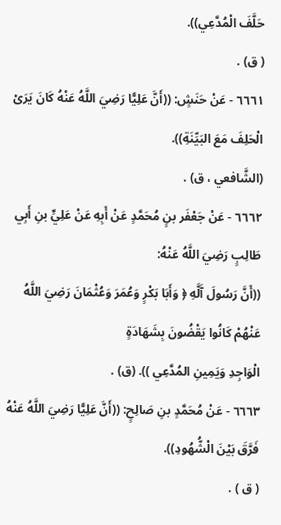حَلَّفَ الْمُدَّعِي)).
( ق) .
٦٦٦١ - عَنْ حَنَشٍ: ((أَنَّ عَلِيًّا رَضِيَ اللَّهُ عَنْهُ كَانَ يَرَىْ الْحَلِفَ مَعَ البَيِّنَةِ)).
(الشَّافعي ، ق) .
٦٦٦٢ - عَنْ جَعْفَر بنٍ مُحَمَّدٍ عَنْ أَبِهِ عَنْ عَلِيٍّ بنِ أَبِي طَالِبٍ رَضِيَ اللَّهُ عَنْهُ:
((أَنَّ رَسُولَ آَلَّهِ ﴿ وَأَبَا بَكْرٍ وَعُمَرَ وَعُثْمَانَ رَضِيَ اللَّهُ عَنْهُمْ كَانُوا يَقْضُونَ بِشَهَادَةٍ
الْوَاجِدِ وَيَمِينِ المُدَّعِي )). (ق) .
٦٦٦٣ - عَنْ مُحَمَّدٍ بنِ صَالِحٍ: ((أَنَّ عَلِيًّا رَضِيَ اللَّهُ عَنْهُ فَرَّقَ بَيْنَ الْشُّهُودِ)).
( ق ) .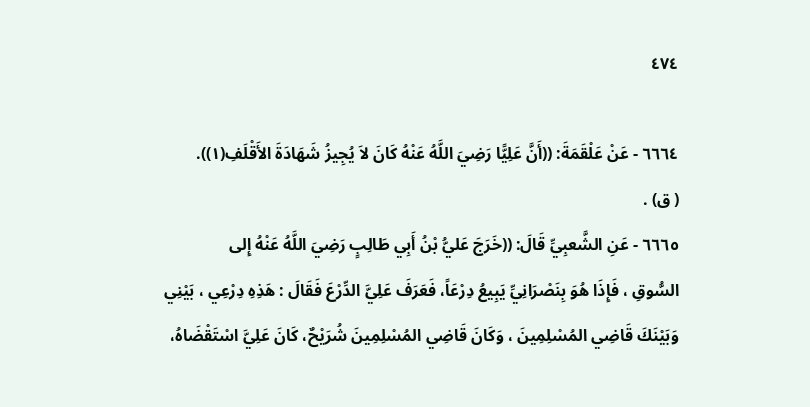٤٧٤

٦٦٦٤ - عَنْ عَلْقَمَةَ: ((أَنَّ عَلِيًّا رَضِيَ اللَّهُ عَنْهُ كَانَ لاَ يُجِيزُ شَهَادَةَ الأَقْلَفِ(١)).
( ق) .
٦٦٦٥ - عَنِ الشَّعبِيِّ قَالَ: ((خَرَجَ عَليُّ بْنُ أَبِي طَالِبٍ رَضِيَ اللَّهُ عَنْهُ إِلى
السُّوقِ ، فَإِذَا هُوَ بِنَصْرَانِيِّ يَبِيعُ دِرْعَاً، فَعَرَفَ عَلِيَّ الدِّرْعَ فَقَالَ : هَذِهِ دِرْعِي ، بَيْنِي
وَبَيْنَكَ قَاضِي المُسْلِمِينَ ، وَكَانَ قَاضِي المُسْلِمِينَ شُرَيْحٌ، كَانَ عَلِيَّ اسْتَقْضَاهُ،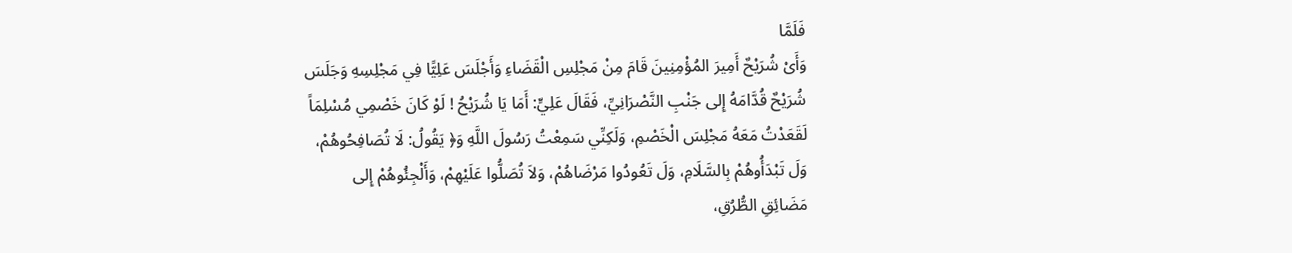فَلَمَّا
وَأَىْ شُرَيْحٌ أَمِيرَ المُؤْمِنِينَ قَامَ مِنْ مَجْلِسِ الْقَضَاءِ وَأَجْلَسَ عَلِيًّا فِي مَجْلِسِهِ وَجَلَسَ
شُرَيْحٌ قُدَّامَهُ إِلى جَنْبِ النَّصْرَانِيِّ، فَقَالَ عَلِيٍّ: أَمَا يَا شُرَيْحُ ! لَوْ كَانَ خَصْمِي مُسْلِمَاً
لَقَعَدْتُ مَعَهُ مَجْلِسَ الْخَصْمِ، وَلَكِنِّي سَمِعْتُ رَسُولَ اللَّهِ وَ﴿ يَقُولُ: لَا تُصَافِحُوهُمْ،
وَلَ تَبْدَأُوهُمْ بِالسَّلَامِ، وَلَ تَعُودُوا مَرْضَاهُمْ، وَلاَ تُصَلُّوا عَلَيْهِمْ، وَأَلْجِئُوهُمْ إِلى
مَضَائِقِ الطُّرُقِ،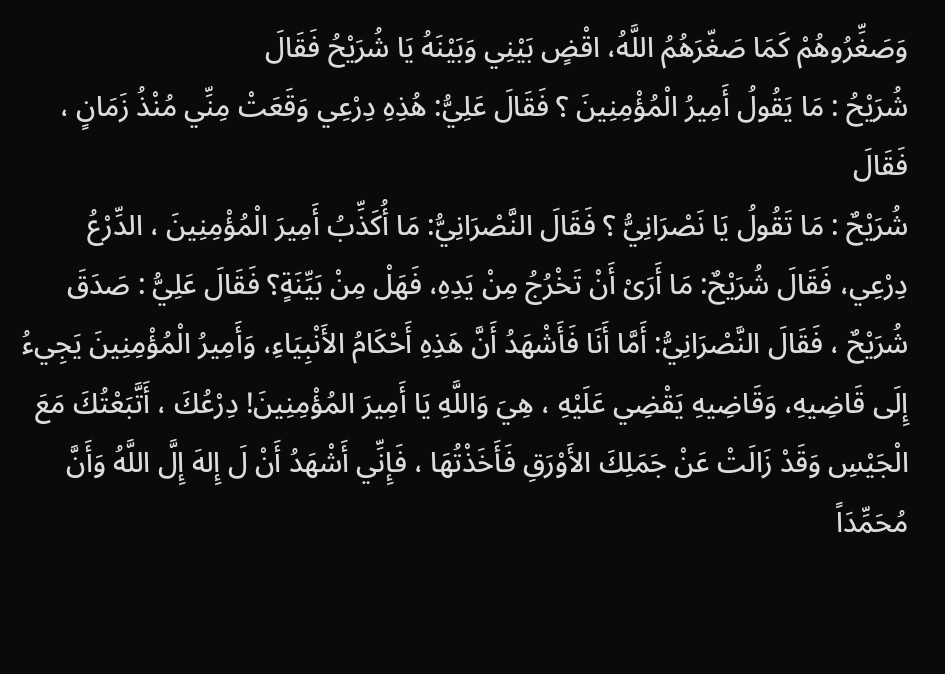وَصَغِّرُوهُمْ كَمَا صَغّرَهُمُ اللَّهُ، اقْضٍ بَيْنِي وَبَيْنَهُ يَا شُرَيْحُ فَقَالَ
شُرَيْحُ : مَا يَقُولُ أَمِيرُ الْمُؤْمِنِينَ ؟ فَقَالَ عَلِيُّ: هُذِهِ دِرْعِي وَقَعَتْ مِنِّي مُنْذُ زَمَانٍ ، فَقَالَ
شُرَيْحٌ : مَا تَقُولُ يَا نَصْرَانِيُّ ؟ فَقَالَ النَّصْرَانِيُّ: مَا أُكَذِّبُ أَمِيرَ الْمُؤْمِنِينَ ، الدِّرْعُ
دِرْعِي، فَقَالَ شُرَيْحٌ: مَا أَرَىْ أَنْ تَخْرُجُ مِنْ يَدِهِ، فَهَلْ مِنْ بَيِّنَةٍ؟ فَقَالَ عَلِيُّ : صَدَقَ
شُرَيْحٌ ، فَقَالَ النَّصْرَانِيُّ: أَمَّا أَنَا فَأَشْهَدُ أَنَّ هَذِهِ أَحْكَامُ الأَنْبِيَاءِ، وَأَمِيرُ الْمُؤْمِنِينَ يَجِيءُ
إِلَى قَاضِيهِ، وَقَاضِيهِ يَقْضِي عَلَيْهِ ، هِيَ وَاللَّهِ يَا أَمِيرَ المُؤْمِنِينَ! دِرْعُكَ ، أَتَّبَعْتُكَ مَعَ
الْجَيْسِ وَقَدْ زَالَتْ عَنْ جَمَلِكَ الأَوْرَقِ فَأَخَذْتُهَا ، فَإِنِّي أَشْهَدُ أَنْ لَ إِلهَ إِلَّ اللَّهُ وَأَنَّ
مُحَمِّدَاً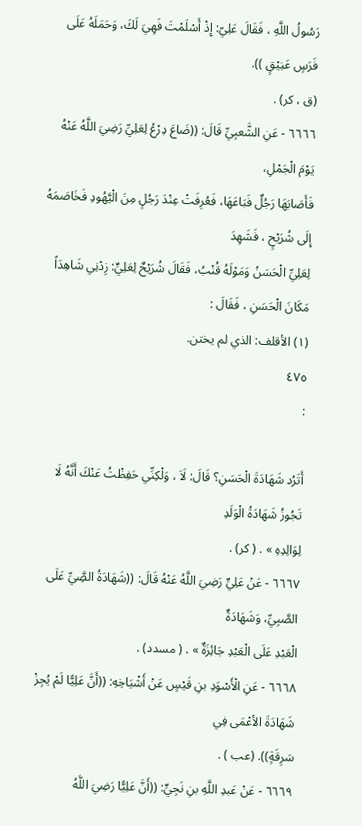رَسُولُ اللَّهِ ، فَقَالَ عَلِيّ: إِذْ أَسْلَمْتَ فَهِيَ لَكَ، وَحَمَلَهُ عَلَى فَرَسٍ عَنِيْقٍ )).
(ق ، كر) .
٦٦٦٦ - عَنِ الشَّعبِيِّ قَالَ: ((ضَاعَ دِرْعُ لِعَلِيِّ رَضِيَ اللَّهُ عَنْهُ يَوْمَ الْجَمْلِ،
فَأَصَابَهَا رَجُلٌ فَبَاعَهَا، فَعُرِفَتْ عِنْدَ رَجُلٍ مِنَ الْيَّهُودِ فَخَاصَمَهُ إِلَى شُرَيْحٍ ، فَشَهِدَ
لِعَلِيِّ الْحَسَنُ وَمَوْلَهُ قُنْبُ، فَقَالَ شُرَيْحٌ لِعَلِيٍّ: زِدْنِي شَاهِدَاً مَكَانَ الْحَسَنِ ، فَقَالَ :
(١) الأقلف: الذي لم يختن.
٤٧٥
:

أَتَرُد شَهَادَةَ الْحَسَنِ؟ قَالَ: لَاَ ، وَلْكِنِّي حَفِظْتُ عَنْكَ أَنَّهُ لَا تَجُوزُ شَهَادَةُ الْوَلَدِ
لِوَالِدِهِ » . ( كر) .
٦٦٦٧ - عَنْ عَلِيٍّ رَضِيَ اللَّهُ عَنْهُ قَالَ: ((شَهَادَةُ الصَِّيِّ عَلَى الصَّبِيِّ، وَشَهَادَةٌ
الْعَبْدِ عَلَى الْعَبْدِ جَائِزَةٌ » . ( مسدد) .
٦٦٦٨ - عَنِ الْأَسْوَدِ بنِ قَيْسٍ عَنْ أَشْيَاخِهِ: ((أَنَّ عَلِيًّا لَمْ يُجِزْ شَهَادَةَ الأعْمَى فِي
سَرِقَةٍ)). (عب ) .
٦٦٦٩ - عَنْ عَبدِ اللَّهِ بنِ نَجِيٍّ: ((أَنَّ عَلِيًّا رَضِيَ اللَّهُ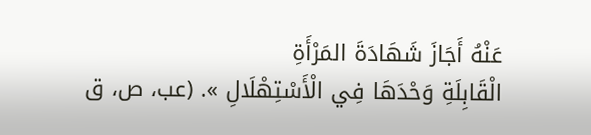عَنْهُ أَجَازَ شَهَادَةَ المَرْأَةِ
الْقَابِلَةِ وَحْدَهَا فِي الْأَسْتِهْلَالِ ». (عب، ص، ق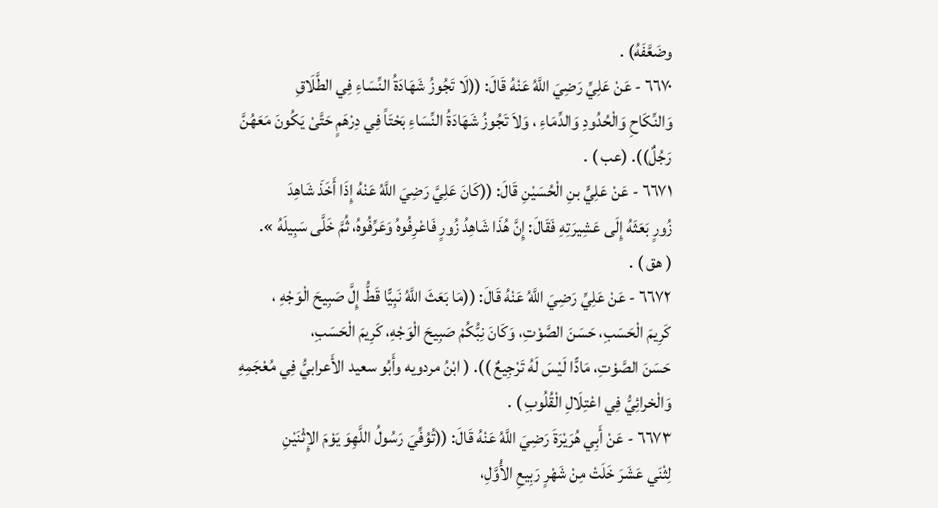وضَعَّفَهُ) .
٦٦٧٠ - عَنْ عَلِيِّ رَضِيَ اللَّهُ عَنْهُ قَالَ: ((لَا تَجُوزُ شَهَادَةُ النِّسَاءِ فِي الطَّلَاقِ
وَالنِّكَاحِ وَالْحُدُودِ وَالدِّمَاءِ ، وَلاَ تَجُوزُ شَهَادَةُ النِّسَاءِ بَحْتَاً فِي دِرْهَمٍ حَتَّىْ يَكُونَ مَعَهُنَّ
رَجُلٌ)). (عب ) .
٦٦٧١ - عَنْ عَلِيٍّ بنِ الْحُسَيْنِ قَالَ: ((كَانَ عَلِيَّ رَضِيَ اللَّهُ عَنْهُ إِذَا أَخَذَ شَاهِدَ
زُورٍ بَعَثَهُ إِلَى عَشِيرَتِهِ فَقَالَ: إِنَّ هُذَا شَاهِدُ زُورٍ فَاعْرِفُوهُ وَعَرِّفُوهُ، ثُمَّ خَلَّى سَبِيلَهُ ».
( هق ) .
٦٦٧٢ - عَنْ عَلِيِّ رَضِيَ اللَّهُ عَنْهُ قَالَ: ((مَا بَعَثَ اللَّهُ نَبِيًّا قَطُّ إِلَّ صَبِيحَ الْوَجْهِ ،
كَرِيمَ الْحَسَبِ، حَسَنَ الصَّوْتِ، وَكَانَ نِبُّكُمْ صَبِيحَ الْوَجْهِ، كَرِيمَ الْحَسَبِ،
حَسَنَ الصَّوْتِ، مَادًّا لَيْسَ لَهُ تَرْجِيعٌ )). ( ابْنُ مردويه وأَبُو سعيد الأَعرابيُّ فِي مُعْجَمِهِ
وَالْخرائِيُّ فِي اعْتِلَالِ الْقُلُوبِ ) .
٦٦٧٣ - عَنْ أَبِي هُرَيْرَةَ رَضِيَ اللَّهُ عَنْهُ قَالَ: ((تُوُفِّيَ رَسُولُ اللَّهِوَ يَوْمَ الإِثْنَيْنِ
لِثْنَي عَشَرَ خَلَتْ مِنْ شَهْرٍ رَبِيعِ الأُوَّلِ،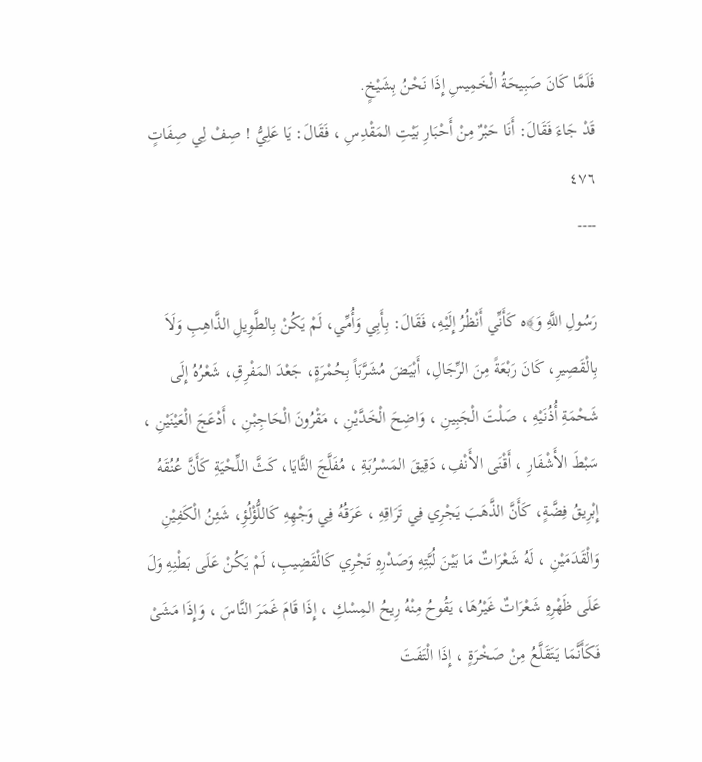فَلَمَّا كَانَ صَبِيحَةُ الْخَمِيسِ إِذَا نَحْنُ بِشَيْخٍ.
قَدْ جَاءَ فَقَالَ: أَنَا حَبْرٌ مِنْ أَحْبَارِ بَيْتِ المَقْدِسِ ، فَقَالَ: يَا عَلِيُّ ! صِفْ لِي صِفَاتٍ
٤٧٦
----

رَسُولِ اللَّهِ وَ﴾ه كَأَنِّي أَنْظُرُ إِلَيْهِ، فَقَالَ: بِأَبِي وَأُمِّي، لَمْ يَكُنْ بِالطَّوِيلِ الذَّاهِبِ وَلَاَ
بِالْقَصِيرِ، كَانَ رَبْعَةً مِنَ الرِّجَالِ، أَبْيَضَ مُشَرَّبَاً بِحُمْرَةٍ، جَعْدَ المَفْرِقِ، شَعْرُهُ إِلَى
شَحْمَةِ أُذُنَيْهِ ، صَلْتَ الْجَبِينِ ، وَاضِحَ الْخَدَّيْنِ ، مَقْرُونَ الْحَاجِبْنِ ، أَدْعَجَ الْعَيْنَيْنِ ،
سَبْطَ الأَشْفَارِ ، أَقْنَى الأَنْفِ، دَقِيقَ المَسْرُبَةِ ، مُفَلَّجَ الثَّايَا، كَثَّ اللِّحْيَةِ كَأَنَّ عُنُقَهُ
إِبْرِيقُ فِضَّةٍ، كَأَنَّ الذَّهَبَ يَجْرِي فِي تَرَاقِهِ ، عَرَقُهُ فِي وَجْهِهِ كَاللُّؤْلُؤِ، شَئِنُ الْكَفِيْنِ
وَالْقَدَمَيْنِ ، لَهُ شَعْرَاتٌ مَا بَيْنَ لُبَّتِهِ وَصَدْرِهِ تَجْرِي كَالْقَضِيبِ، لَمْ يَكُنْ عَلَى بَطْنِهِ وَلَ
عَلَى ظَهْرِهِ شَعْرَاتٌ غَيْرُهَا، يَقُوحُ مِنْهُ رِيحُ المِسْكِ ، إِذَا قَامَ غَمَرَ النَّاسَ ، وَإِذَا مَشَىْ
فَكَأَنَّمَا يَتَقَلَّعُ مِنْ صَخْرَةٍ ، إِذَا الْتَفَتَ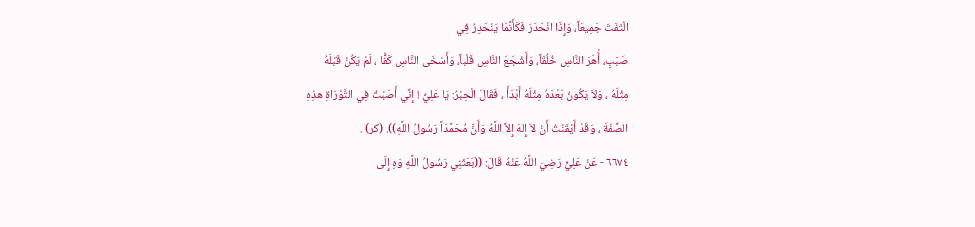الْتَفَتَ جَمِيعَاً، وَإِذَا انْحَدَرَ فَكَأَنَّمَا يَنْحَدِرُ فِي
صَبَبٍ، أَْهَرَ النَّاسِ خُلُقَاً، وَأَشْجَعَ النَّاسِ قَلْباً، وَأَسْخَى النَّاسِ كَفًّا ، لَمْ يَكُنْ قَبْلَهُ
مِثْلَهُ ، وَلاَ يَكُونُ بَعْدَهُ مِثْلَهُ أَبْدَأَ ، فَقَالَ الْحِبْرُ: يَا عَلِيُّ ! إِنِّي أَصَبْتُ فِي التَّوْرَاةِ هذِهِ
الصِّفَةَ ، وَقَدْ أَيْقَنْتُ أَنْ لاَ إِلهَ إِلاَّ اللَّهُ وَأَنَّ مُحَمَّدَاً رَسُولُ اللَّهِ)). (كر) .
٦٦٧٤ - عَنْ عَلِيٍّ رَضِيَ اللَّهُ عَنْهُ قَالَ: ((بَعَثَنِي رَسُولُ اللَّهِ وَهِ إِلَى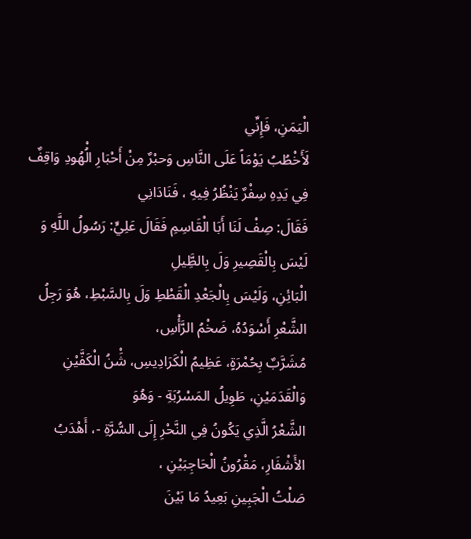الْيَمَنِ، فَإِنِّي
لَأَخْطُبُ يَوْمَاً عَلَى النَّاسِ وَحبْرٌ مِنْ أَحْبَارِ الُْهُودِ وَاقِفٌ فِي يَدِهِ سِفْرٌ يَنْظُرُ فِيهِ ، فَنَادَانِي
فَقَالَ: صِفْ لَنَا أَبَا الْقَاسِمِ فَقَالَ عَلِيٍّ: رَسُولُ اللَّهِ وَ لَيْسَ بِالْقَصِيرِ وَلَ بِالطَِّيلِ
الْبَائِنِ، وَلَيْسَ بِالْجَعْدِ الْقَطْطِ وَلَ بِالسَّبْطِ، هُوَ رَجِلُ الشَّعْرِ أَسْوَدُهُ، ضَخْمُ الرَّأْسِ،
مُشَرَّبٌ بِحُمْرَةٍ، عَظِيمُ الْكَرَادِيسِ، شَْنُ الْكَفَّيْنِ وَالْقَدَمَيْنِ، طَوِيلُ المَسْرُبَةِ - وَهُوَ
الشَّعْرُ الَّذِي يَكُونُ فِي النَّحْرِ إِلَى السُّرَّةِ -، أَهْدَبُ الأَشْفَارِ، مَقْرُونُ الْحَاجِبَيْنِ ،
صَلْتُ الْجَبِينِ بَعِيدُ مَا بَيْنَ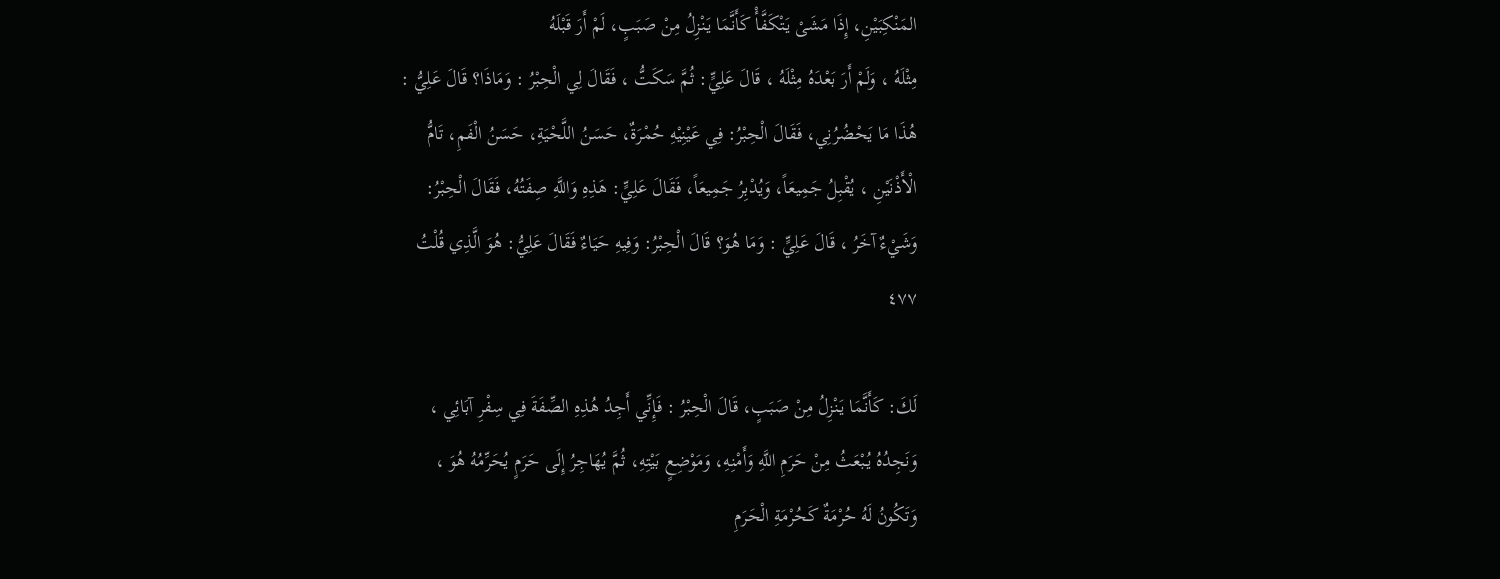المَنْكِبَيْنِ، إِذَا مَشَىْ يَتْكَفَّأْ كَأَنَّمَا يَنْزِلُ مِنْ صَبَبٍ، لَمْ أَرَ قَبْلَهُ
مِثْلَهُ ، وَلَمْ أَرَ بَعْدَهُ مِثْلَهُ ، قَالَ عَلِيٍّ: ثُمَّ سَكَتُّ ، فَقَالَ لِي الْحِبْرُ : وَمَاذَا؟ قَالَ عَلِيُّ :
هُذَا مَا يَحْضُرُنِي، فَقَالَ الْحِبْرُ: فِي عَيْنِيْهِ حُمْرَةٌ، حَسَنُ اللَّحْيَةِ، حَسَنُ الْفَمِ، تَامُّ
الْأَذْنَيْنِ ، يُقْبِلُ جَمِيعَاً، وَيُدْبِرُ جَمِيعَاً، فَقَالَ عَلِيٍّ: هَذِهِ وَاللَّهِ صِفَتُهُ، فَقَالَ الْحِبْرُ:
وَشَيْءٌ آخَرُ ، قَالَ عَلِيٍّ : وَمَا هُوَ؟ قَالَ الْحِبْرُ: وَفِيهِ حَيَاءٌ فَقَالَ عَلِيُّ: هُوَ الَّذِي قُلْتُ
٤٧٧

لَكَ: كَأَنَّمَا يَنْزِلُ مِنْ صَبَبٍ، قَالَ الْحِبْرُ : فَإِنِّي أَجِدُ هُذِهِ الصِّفَةَ فِي سِفْرِ آبَائِي ،
وَنَجِدُهُ يُبْعَثُ مِنْ حَرَمِ اللَّهِ وَأَمْنِهِ، وَمَوْضِعٍ بَيْتِهِ، ثُمَّ يُهَاجِرُ إِلَى حَرَمٍ يُحَرِّمُهُ هُوَ ،
وَتَكُونُ لَهُ حُرْمَةٌ كَحُرْمَةِ الْحَرَمِ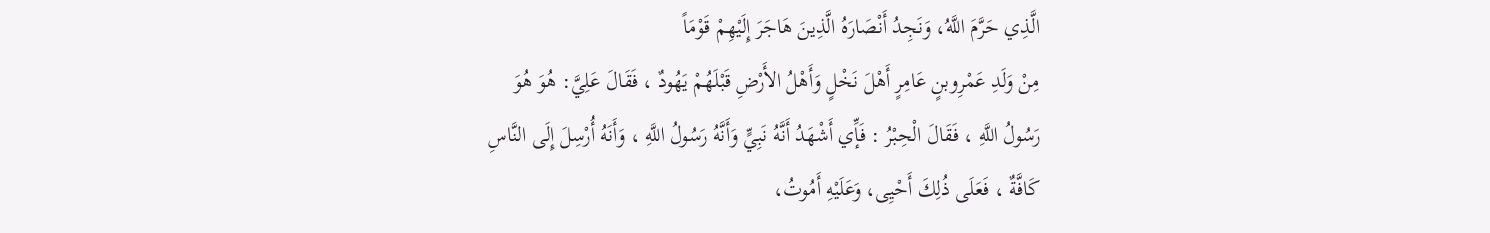الَّذِي حَرَّمَ اللَّهُ، وَنَجِدُ أَنْصَارَهُ الَّذِينَ هَاجَرَ إِلَيْهِمْ قَوْمَاً
مِنْ وَلَدِ عَمْرِوبنٍ عَامِرٍ أَهْلَ نَخْلٍ وَأَهْلُ الأَرْضِ قَبْلَهُمْ يَهُودٌ ، فَقَالَ عَلِيَّ: هُوَ هُوَ
رَسُولُ اللَّهِ ، فَقَالَ الْحِبْرُ : فَإِّي أَشْهَدُ أَنَّهُ نَبِيٍّ وَأَنَّهُ رَسُولُ اللَّهِ ، وَأَنَهُ أُرْسِلَ إِلَى النَّاسِ
كَافَّةٌ ، فَعَلَى ذُلِكَ أَحْيِى، وَعَلَيْهِ أَمُوتُ،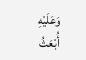وَعَلَيْهِ أُبْعَثُ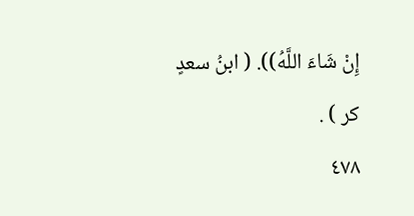إِنْ شَاءَ اللَّهُ)). ( ابنُ سعدٍ
کر ) .
٤٧٨